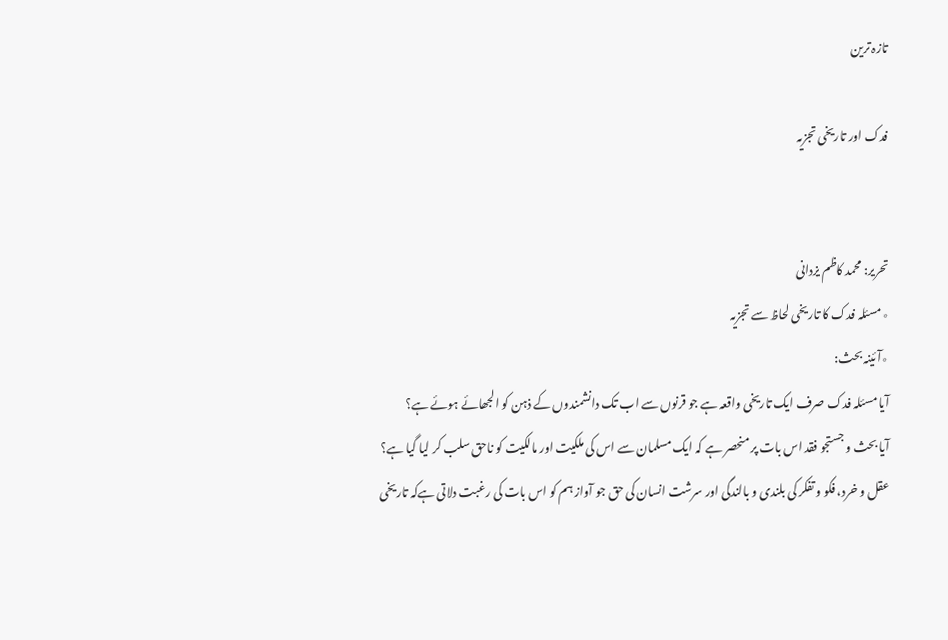تازہ ترین

فدک اور تاریخی تجزیہ


تحریر: محمد کاظم یزدانی
٭مسئلہ فدک کا تاریخی لحاظ سے تجزیہ
٭آئینہ بحث:
آیا مسئلہ فدک صرف ایک تاریخی واقعہ ہے جو قرنوں سے اب تک دانشمندوں کے ذہن کو الجھائے ہوئے ہے؟
آیا بحث و جستجو فقد اس بات پر منحصر ہے کہ ایک مسلمان سے اس کی ملکیت اور مالکیت کو ناحق سلب کر لیا گیا ہے؟
عقل و خرد، فکو و تفکر کی بلندی و بالندگی اور سرشت انسان کی حق جو آواز ہم کو اس بات کی رغبت دلاتی ہےکہ تاریخی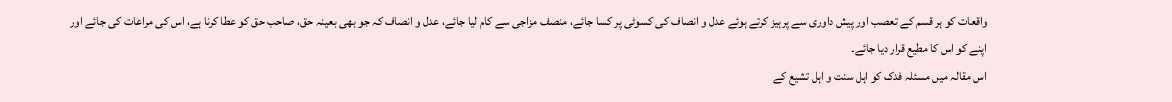واقعات کو ہر قسم کے تعصب اور پیش داوری سے پرہیز کرتے ہوئے عدل و انصاف کی کسوٹی پر کسا جائے، منصف مزاجی سے کام لیا جائے، عدل و انصاف کہ جو بھی بعینہ حق، صاحب حق کو عطا کرنا ہے، اس کی مراعات کی جائے اور اپنے کو اس کا مطیع قرار دیا جائے۔
اس مقالہ میں مسئلہ فدک کو اہل سنت و اہل تشیع کے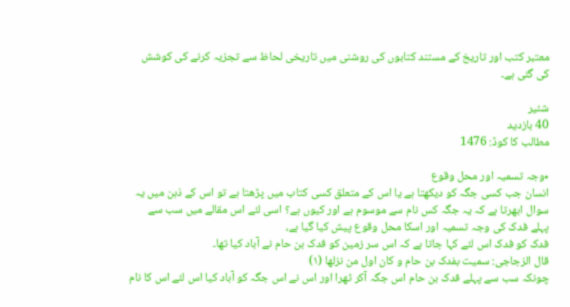معتبر کتب اور تاریخ کے مستند کتابوں کی روشنی میں تاریخی لحاظ سے تجزیہ کرنے کی کوشش کی گئی ہے۔

شئیر
40 بازدید
مطالب کا کوڈ: 1476

٭وجہ تسمیہ اور محل وقوع
انسان جب کسی جگہ کو دیکھتا ہے یا اس کے متعلق کسی کتاب میں پڑھتا ہے تو اس کے ذہن میں یہ سوال ابھرتا ہے کہ یہ جگہ کس نام سے موسوم ہے اور کیوں ہے؟ اسی لئے اس مقالے میں سب سے پہلے فدک کی وجہ تسمیہ اور اسکا محل وقوع پیش کیا گیا ہے،
فدک کو فدک اس لئے کہا جاتا ہے کہ اس سر زمین کو فدک بن حام نے آباد کیا تھا۔
قال الزجاجی: سمیت بفدک بن حام و کان اول من نزلھا (۱)
چونکہ سب سے پہلے فدک بن حام اس جگہ آکر ٹھرا اور اس نے اس جگہ کو آباد کیا اس لئے اس کا نام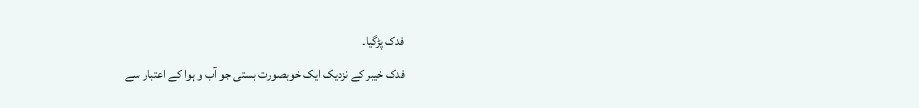فدک پڑگیا۔
فدک خیبر کے نزدیک ایک خوبصورت بستی جو آب و ہوا کے اعتبار سے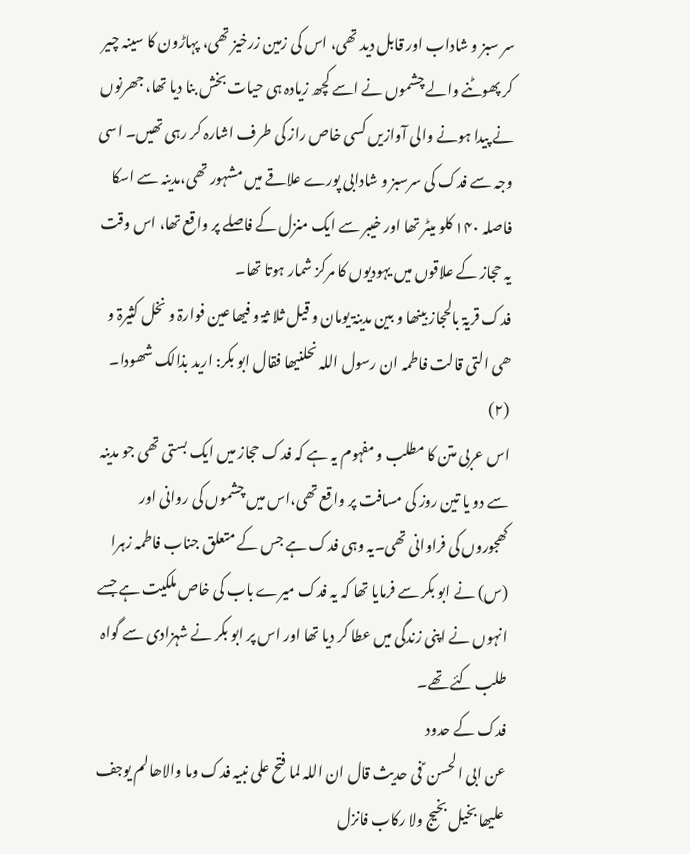سر سبز و شاداب اور قابل دید تھی، اس کی زمین زرخیز تھی، پہاڑون کا سینہ چیر کر پھوٹنے والے چشموں نے اسے کچھ زیادہ ہی حیات بخش بنا دیا تھا، جھرنوں نے پیدا ہونے والی آوازیں کسی خاص راز کی طرف اشارہ کر رہی تھیں۔ اسی وجہ سے فدک کی سرسبز و شادابی پورے علاقے میں مشہور تھی،مدینہ سے اسکا فاصلہ ۱۴۰ کلو میٹر تھا اور خیبر سے ایک منزل کے فاصلے پر واقع تھا، اس وقت یہ حجاز کے علاقوں میں یہودیوں کا مرکز شمار ہوتا تھا۔
فدک قریۃ بالحجاز بینھا و بین مدینۃ یومان و قیل ثلا ثۃ و فیھا عین فوارۃ و نخل کثیرۃ و ھی التی قالت فاطمہ ان رسول اللہ نحلنیھا فقال ابو بکر: ارید بذالک شھودا۔ (۲)
اس عربی متن کا مطلب و مفہوم یہ ہے کہ فدک حجاز میں ایک بستی تھی جو مدینہ سے دو یا تین روز کی مسافت پر واقع تھی،اس میں چشموں کی روانی اور کھجوروں کی فراوانی تھی۔یہ وہی فدک ہے جس کے متعلق جناب فاطمہ زہرا (س) نے ابو بکر سے فرمایا تھا کہ یہ فدک میرے باب کی خاص ملکیت ہے جسے انہوں نے اپنی زندگی میں عطا کر دیا تھا اور اس پر ابو بکر نے شہزادی سے گواہ طلب کئے تھے۔
فدک کے حدود
عن ابی الحسن ؑ فی حدیث قال ان اللہ لما فتح علی نبیہ فدک وما والاھالم یوجف علیھا بخیل بخیج ولا رکاب فانزل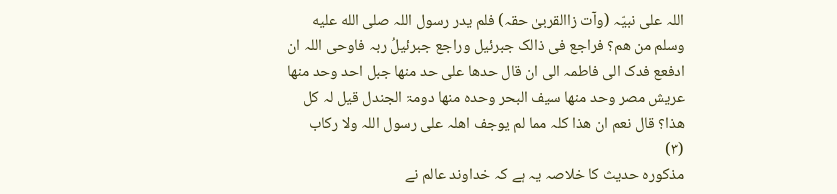اللہ علی نبیّہ (وآت زاالقربیٰ حقہ) فلم یدر رسول اللہ صلى الله عليه وسلم من ھم؟ فراجع فی ذالک جبرئیل وراجع جبرئیلُ ربہ فاوحی اللہ ان ادفعع فدک الی فاطمہ الی ان قال حدھا علی حد منھا جبل احد وحد منھا عریش مصر وحد منھا سیف البحر وحدہ منھا دومۃ الجندل قیل لہ کل ھذا؟ قال نعم ان ھذا کلہ مما لم یوجف اھلہ علی رسول اللہ ولا رکاب (۳)
مذکورہ حدیث کا خلاصہ یہ ہے کہ خداوند عالم نے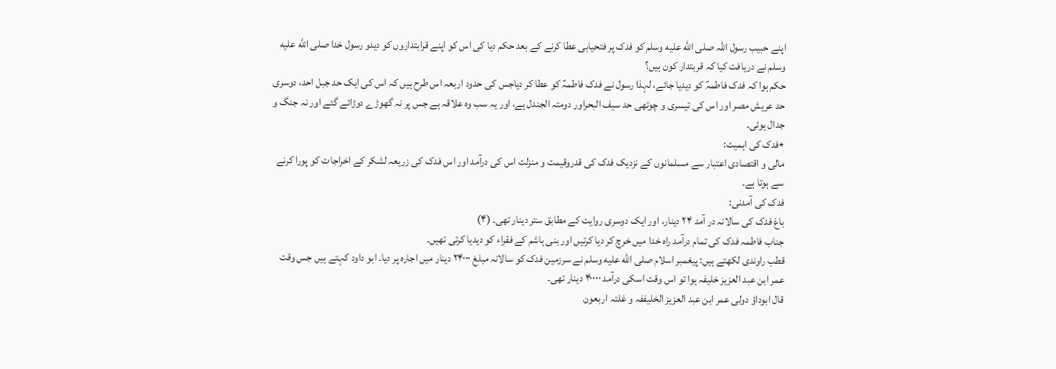اپنے حبیب رسول اللہ صلى الله عليه وسلم کو فدک پر فتحیابی عطا کرنے کے بعد حکم دیا کی اس کو اپنے قرابتداروں کو دیدو رسول خدا صلى الله عليه وسلم نے دریافت کیا کہ قربتدار کون ہیں؟
حکم ہوا کہ فدک فاطمہؑ کو دیدیا جائے، لہذا رسول نے فدک فاطمہؑ کو عطا کر دیاجس کی حدود اربعہ اس طرح ہیں کہ اس کی ایک حد جبل احد، دوسری حد عریش مصر اور اس کی تیسری و چوتھی حد سیف البحراور دومتہ الجندل ہے، اور یہ سب وہ علاقہ ہے جس پر نہ گھوڑے دوڑائے گئے اور نہ جنگ و جدال ہوئی۔
٭فدک کی اہمیت:
مالی و اقتصادی اعتبار سے مسلمانوں کے نزدیک فدک کی قدروقیمت و منزلت اس کی درآمد اور اس فدک کی زریعہ لشکر کے اخراجات کو پورا کرنے سے ہوتا ہے۔
فدک کی آمدنی:
باغ فدک کی سالانہ در آمد ۲۴ دینار، اور ایک دوسری روایت کے مطابق ستر دینار تھی۔ (۴)
جناب فاطمہ فدک کی تمام درآمد راہ خدا میں خرچ کر دیا کرتیں اور بنی ہاشم کے فقراء کو دیدیا کرتی تھیں۔
قطب راوندی لکھتے ہیں: پیغمبر اسلام صلى الله عليه وسلم نے سرزمین فدک کو سالانہ مبلغ ۲۴۰۰۰ دینار میں اجارہ پر دیا۔ ابو داود کہتے ہیں جس وقت عمر ابن عبد العزیز خلیفہ ہوا تو اس وقت اسکی درآمد ۴۰۰۰۰ دینار تھی۔
قال ابوداؤ دولی عمر ابن عبد العزیز الخلیففہ و غلتہ اربعون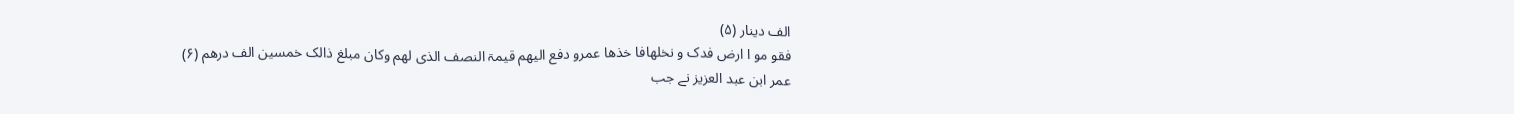الف دینار (۵)
فقو مو ا ارض فدک و نخلھافا خذھا عمرو دفع الیھم قیمۃ النصف الذی لھم وکان مبلغ ذالک خمسین الف درھم (۶)
عمر ابن عبد العزیز نے جب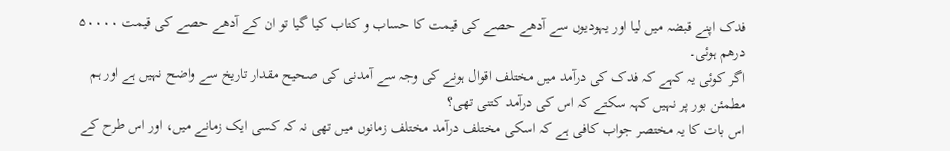فدک اپنے قبضہ میں لیا اور یہودیوں سے آدھے حصے کی قیمت کا حساب و کتاب کیا گیا تو ان کے آدھے حصے کی قیمت ۵۰۰۰۰ درھم ہوئی۔
اگر کوئی یہ کہے کہ فدک کی درآمد میں مختلف اقوال ہونے کی وجہ سے آمدنی کی صحیح مقدار تاریخ سے واضح نہیں ہے اور ہم مطمئن بور پر نہیں کہہ سکتے کہ اس کی درآمد کتنی تھی؟
اس بات کا یہ مختصر جواب کافی ہے کہ اسکی مختلف درآمد مختلف زمانوں میں تھی نہ کہ کسی ایک زمانے میں، اور اس طرح کے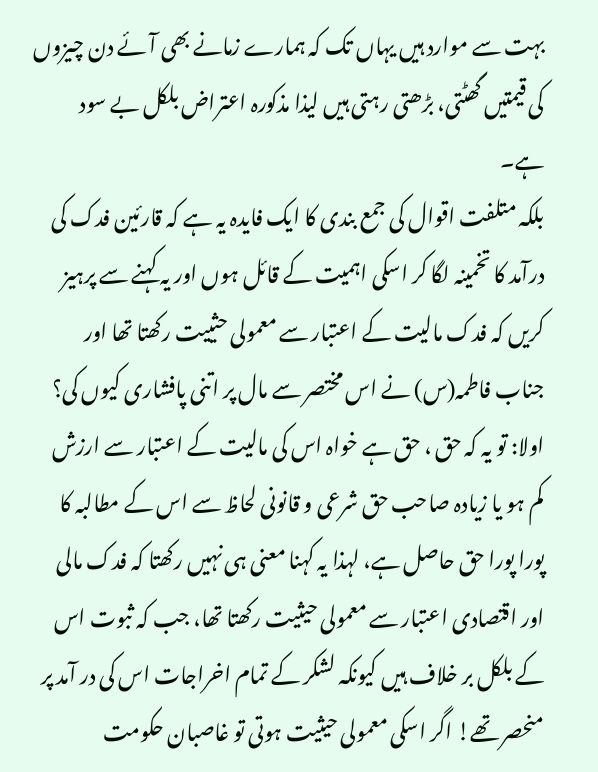بہت سے موارد ہیں یہاں تک کہ ہمارے زمانے بھی آئے دن چیزوں کی قیمتیں گھٹتی، بڑھتی رہتی ہیں لیذا مذکورہ اعتراض بلکل بے سود ہے۔
بلکہ متلفت اقوال کی جمع بندی کا ایک فایدہ یہ ہے کہ قارئین فدک کی درآمد کا تخمینہ لگا کر اسکی اہمیت کے قائل ہوں اور یہ کہنے سے پرہیز کریں کہ فدک مالیت کے اعتبار سے معمولی حثییت رکھتا تھا اور جناب فاطمہ(س) نے اس مختصر سے مال پر اتنی پافشاری کیوں کی؟
اولا: تو یہ کہ حق ، حق ہے خواہ اس کی مالیت کے اعتبار سے ارزش کم ہو یا زیادہ صاحب حق شرعی و قانونی لحاظ سے اس کے مطالبہ کا پورا پورا حق حاصل ہے، لہذا یہ کہنا معنی ہی نہیں رکھتا کہ فدک مالی اور اقتصادی اعتبار سے معمولی حیثیت رکھتا تھا، جب کہ ثبوت اس کے بلکل بر خلاف ہیں کیونکہ لشکر کے تمام اخراجات اس کی در آمد پر منحصر تھے! اگر اسکی معمولی حیثیت ہوتی تو غاصبان حکومت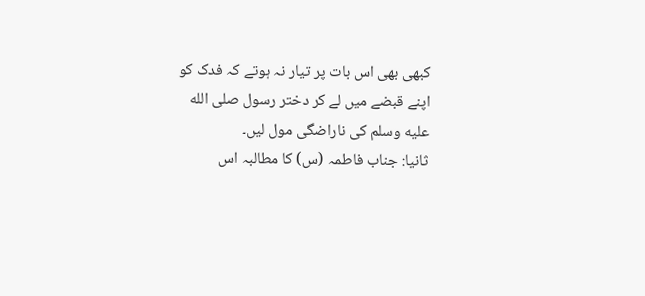کبھی بھی اس بات پر تیار نہ ہوتے کہ فدک کو اپنے قبضے میں لے کر دختر رسول صلى الله عليه وسلم کی ناراضگی مول لیں۔
ثانیا: جناب فاطمہ (س) کا مطالبہ اس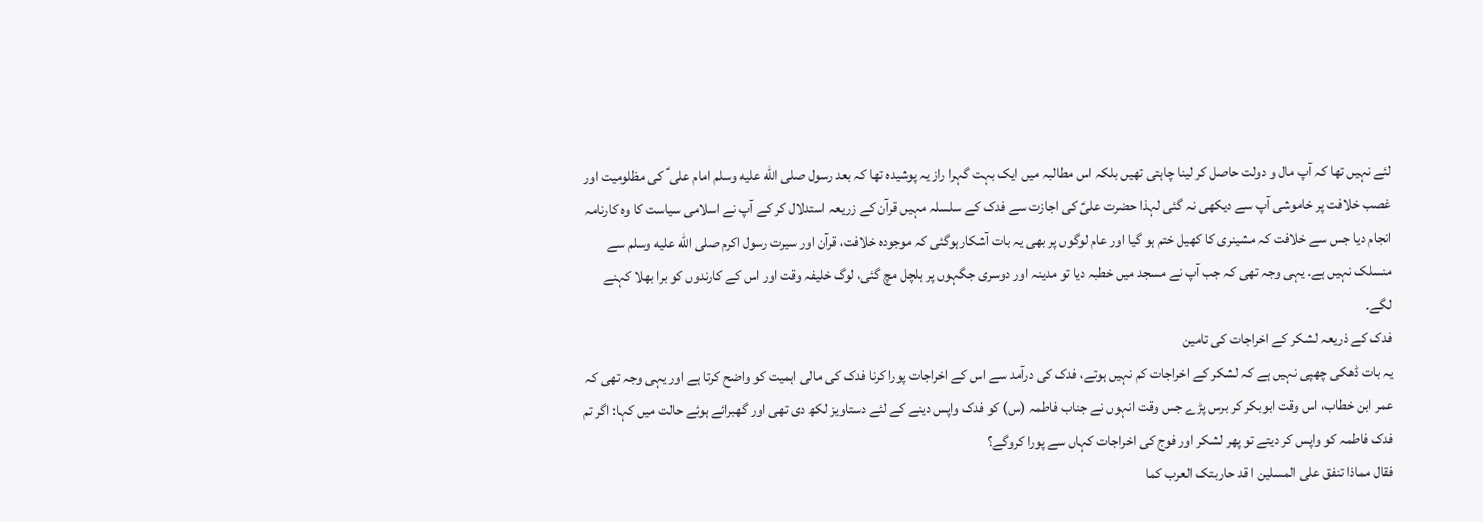لئے نہیں تھا کہ آپ مال و دولت حاصل کر لینا چاہتی تھیں بلکہ اس مطالبہ میں ایک بہت گہرا راز یہ پوشیدہ تھا کہ بعد رسول صلى الله عليه وسلم امام علی ؑ کی مظلومیت اور غصب خلافت پر خاموشی آپ سے دیکھی نہ گئی لہذا حضرت علیؑ کی اجازت سے فدک کے سلسلہ مہیں قرآن کے زریعہ استدلال کر کے آپ نے اسلامی سیاست کا وہ کارنامہ انجام دیا جس سے خلافت کہ مشینری کا کھیل ختم ہو گیا اور عام لوگوں پر بھی یہ بات آشکارہوگئی کہ موجودہ خلافت، قرآن اور سیرت رسول اکرم صلى الله عليه وسلم سے منسلک نہیں ہے۔ یہی وجہ تھی کہ جب آپ نے مسجد میں خطبہ دیا تو مدینہ اور دوسری جگہوں پر ہلچل مچ گئی، لوگ خلیفہ وقت اور اس کے کارندوں کو برا بھلا کہنے لگے۔
فدک کے ذریعہ لشکر کے اخراجات کی تامین
یہ بات ڈھکی چھپی نہیں ہے کہ لشکر کے اخراجات کم نہیں ہوتے، فدک کی درآمد سے اس کے اخراجات پورا کرنا فدک کی مالی اہمیت کو واضح کرتا ہے اور یہی وجہ تھی کہ عمر ابن خطاب، اس وقت ابوبکر کر برس پڑے جس وقت انہوں نے جناب فاطمہ (س) کو فدک واپس دینے کے لئے دستاویز لکھ دی تھی اور گھبرائے ہوئے حالت میں کہا: اگر تم فدک فاطمہ کو واپس کر دیتے تو پھر لشکر اور فوج کی اخراجات کہاں سے پورا کروگے؟
فقال مماذا تنفق علی المسلین ا قد حاربتک العرب کما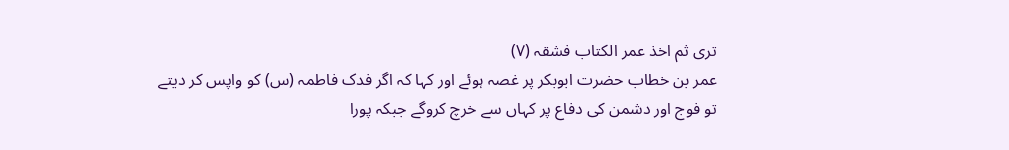تری ثم اخذ عمر الکتاب فشقہ (۷)
عمر بن خطاب حضرت ابوبکر پر غصہ ہوئے اور کہا کہ اگر فدک فاطمہ (س) کو واپس کر دیتے تو فوج اور دشمن کی دفاع پر کہاں سے خرچ کروگے جبکہ پورا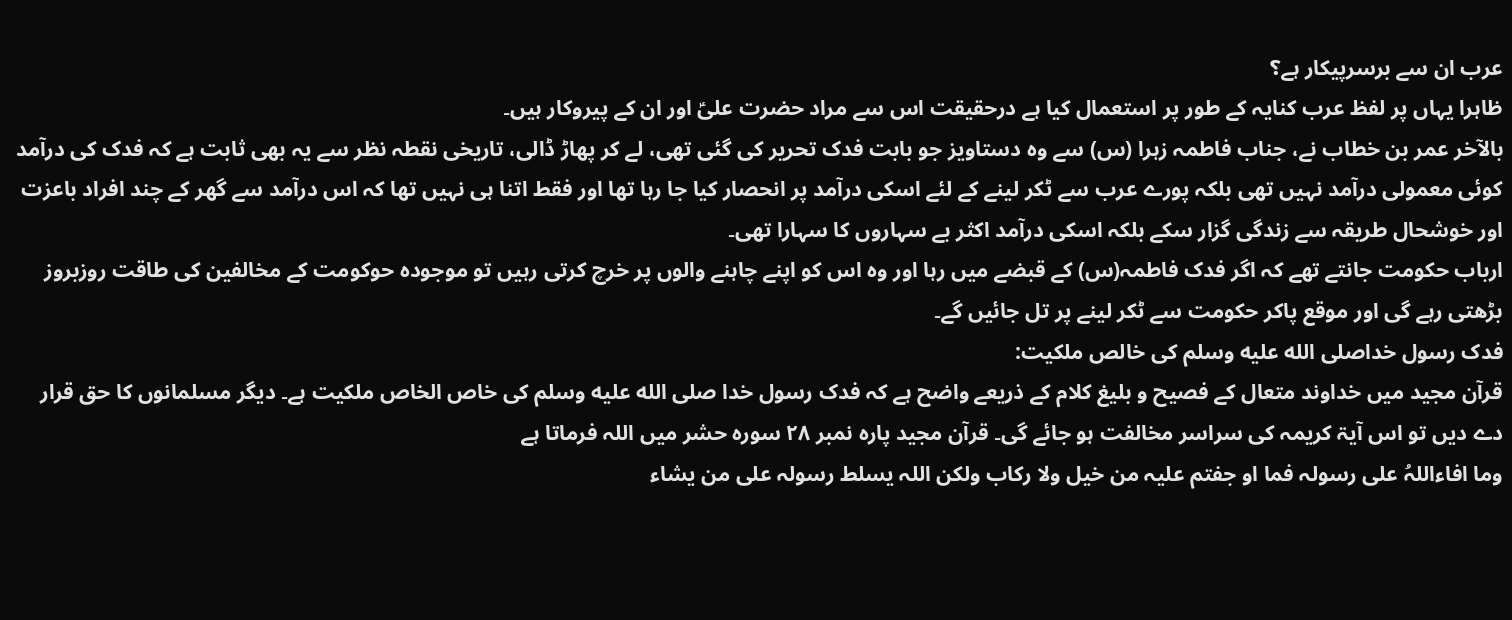عرب ان سے برسرپیکار ہے؟
ظاہرا یہاں پر لفظ عرب کنایہ کے طور پر استعمال کیا ہے درحقیقت اس سے مراد حضرت علیؑ اور ان کے پیروکار ہیں۔
بالآخر عمر بن خطاب نے، جناب فاطمہ زہرا (س) سے وہ دستاویز جو بابت فدک تحریر کی گئی تھی، لے کر پھاڑ ڈالی، تاریخی نقطہ نظر سے یہ بھی ثابت ہے کہ فدک کی درآمد کوئی معمولی درآمد نہیں تھی بلکہ پورے عرب سے ٹکر لینے کے لئے اسکی درآمد پر انحصار کیا جا رہا تھا اور فقط اتنا ہی نہیں تھا کہ اس درآمد سے گھر کے چند افراد باعزت اور خوشحال طریقہ سے زندگی گزار سکے بلکہ اسکی درآمد اکثر بے سہاروں کا سہارا تھی۔
ارباب حکومت جانتے تھے کہ اگر فدک فاطمہ(س) کے قبضے میں رہا اور وہ اس کو اپنے چاہنے والوں پر خرچ کرتی رہیں تو موجودہ حوکومت کے مخالفین کی طاقت روزبروز بڑھتی رہے گی اور موقع پاکر حکومت سے ٹکر لینے پر تل جائیں گے۔
فدک رسول خداصلى الله عليه وسلم کی خالص ملکیت:
قرآن مجید میں خداوند متعال کے فصیح و بلیغ کلام کے ذریعے واضح ہے کہ فدک رسول خدا صلى الله عليه وسلم کی خاص الخاص ملکیت ہے۔ دیگر مسلمانوں کا حق قرار دے دیں تو اس آیۃ کریمہ کی سراسر مخالفت ہو جائے گی۔ قرآن مجید پارہ نمبر ۲۸ سورہ حشر میں اللہ فرماتا ہے
وما افاءاللہُ علی رسولہ فما او جفتم علیہ من خیل ولا رکاب ولکن اللہ یسلط رسولہ علی من یشاء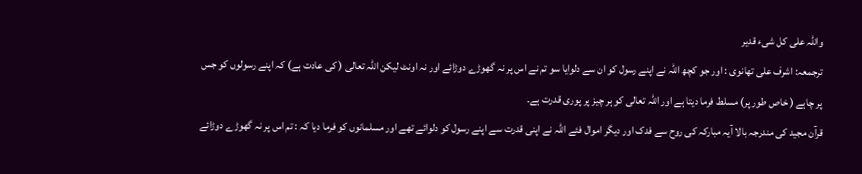واللہ علی کل شیء قدیر
ترجمعہ: اشرف علی تھانوی : اور جو کچھ اللہ نے اپنے رسول کو ان سے دلوایا سو تم نے اس پر نہ گھوڑے دوڑائے اور نہ اونٹ لیکن اللہ تعالی ( کی عادت ہے) کہ اپنے رسولوں کو جس پر چاہے ( خاص طور پر) مسلط فرما دیتا ہے اور اللہ تعالی کو ہر چیز پر پوری قدرت ہے۔
قرآن مجید کی مندرجہ بالا آیہ مبارکہ کی روح سے فدک اور دیگر اموال فئے اللہ نے اپنی قدرت سے اپنے رسول کو دلوائے تھے اور مسلمانوں کو فرما دیا کہ : تم اس پر نہ گھوڑے دوڑائے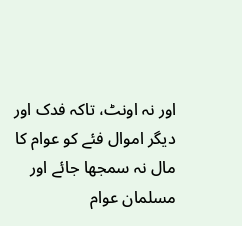اور نہ اونٹ، تاکہ فدک اور دیگر اموال فئے کو عوام کا مال نہ سمجھا جائے اور مسلمان عوام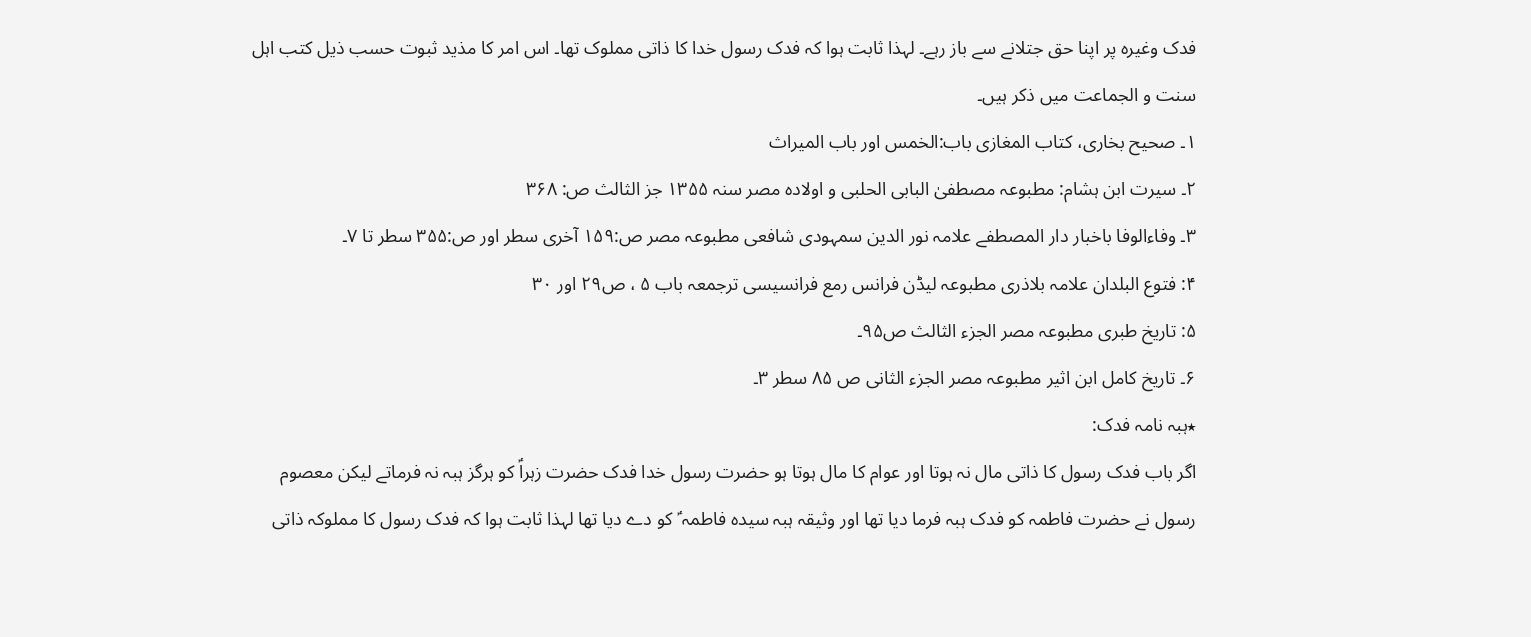فدک وغیرہ پر اپنا حق جتلانے سے باز رہے۔ لہذا ثابت ہوا کہ فدک رسول خدا کا ذاتی مملوک تھا۔ اس امر کا مذید ثبوت حسب ذیل کتب اہل سنت و الجماعت میں ذکر ہیں۔
۱۔ صحیح بخاری، کتاب المغازی باب:الخمس اور باب المیراث
۲۔ سیرت ابن ہشام: مطبوعہ مصطفیٰ البابی الحلبی و اولادہ مصر سنہ ۱۳۵۵ جز الثالث ص: ۳۶۸
۳۔ وفاءالوفا باخبار دار المصطفے علامہ نور الدین سمہودی شافعی مطبوعہ مصر ص:۱۵۹ آخری سطر اور ص:۳۵۵ سطر تا ۷۔
۴: فتوع البلدان علامہ بلاذری مطبوعہ لیڈن فرانس رمع فرانسیسی ترجمعہ باب ۵ ، ص۲۹ اور ۳۰
۵: تاریخ طبری مطبوعہ مصر الجزء الثالث ص۹۵۔
۶۔ تاریخ کامل ابن اثیر مطبوعہ مصر الجزء الثانی ص ۸۵ سطر ۳۔
٭ہبہ نامہ فدک:
اگر باب فدک رسول کا ذاتی مال نہ ہوتا اور عوام کا مال ہوتا ہو حضرت رسول خدا فدک حضرت زہراؑ کو ہرگز ہبہ نہ فرماتے لیکن معصوم رسول نے حضرت فاطمہ کو فدک ہبہ فرما دیا تھا اور وثیقہ ہبہ سیدہ فاطمہ ؑ کو دے دیا تھا لہذا ثابت ہوا کہ فدک رسول کا مملوکہ ذاتی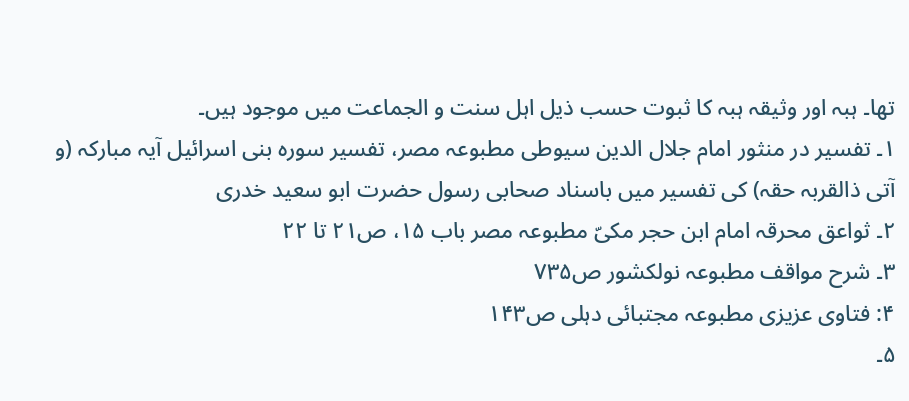تھا۔ ہبہ اور وثیقہ ہبہ کا ثبوت حسب ذیل اہل سنت و الجماعت میں موجود ہیں۔
۱۔ تفسیر در منثور امام جلال الدین سیوطی مطبوعہ مصر، تفسیر سورہ بنی اسرائیل آیہ مبارکہ (و آتی ذالقربہ حقہ) کی تفسیر میں باسناد صحابی رسول حضرت ابو سعید خدری
۲۔ ثواعق محرقہ امام ابن حجر مکیّ مطبوعہ مصر باب ۱۵، ص۲۱ تا ۲۲
۳۔ شرح مواقف مطبوعہ نولکشور ص۷۳۵
۴: فتاوی عزیزی مطبوعہ مجتبائی دہلی ص۱۴۳
۵۔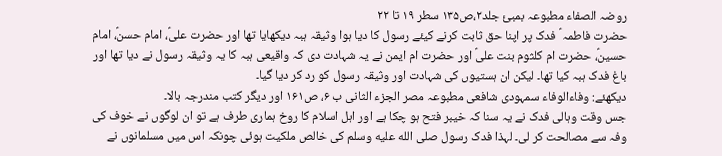روضہ الصفاء مطبوعہ بمبیٔ جلد۲،ص۱۳۵ سطر ۱۹ تا ۲۲
حضرت فاطمہ ؑ فدک پر اپنا حق ثابت کرنے کیئے رسول کا دیا ہوا وثیقہ ہبہ دیکھایا تھا اور حضرت علیؑ، امام حسنؑ، امام حسینؑ، حضرت ام کلثوم بنت علیؑ اور حضرت ام ایمن نے یہ شہادت دی کہ واقیعی ہبہ کا یہ وثیقہ رسول نے دیا تھا اور باغ فدک ہبہ کیا تھا۔ لیکن ان ہستیوں کی شہادت اور وثیقہ رسول کو رد کر دیا گیا۔
دیکھئے: وفاءالوفاء سمہودی شافعی مطبوعہ مصر الجزء الثانی ب ۶، ص۱۶۱ اور دیگر کتب مندرجہ بالا۔
جس وقت وہالی فدک نے یہ سنا کہ خیبر فتح ہو چکا ہے اور اہل اسلام کا روخ ہماری طرف ہے تو ان لوگوں نے خوف کی وفہ سے مصالحت کر لی۔ لہذا فدک رسول صلى الله عليه وسلم کی خالص ملکیت ہوئی چونکہ اس میں مسلمانوں نے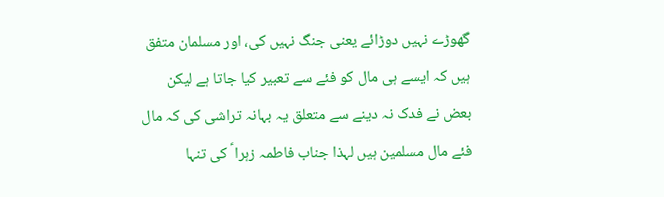گھوڑے نہیں دوڑائے یعنی جنگ نہیں کی، اور مسلمان متفق ہیں کہ ایسے ہی مال کو فئے سے تعبیر کیا جاتا ہے لیکن بعض نے فدک نہ دینے سے متعلق یہ بہانہ تراشی کی کہ مال فئے مال مسلمین ہیں لہذا جناب فاطمہ زہرا ؑ کی تنہا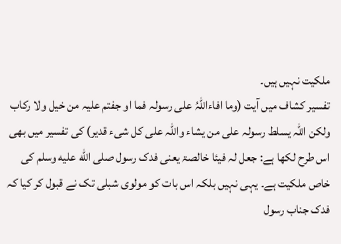ملکیت نہیں ہیں۔
تفسیر کشاف میں آیت (وما افاءاللہُ علی رسولہ فما او جفتم علیہ من خیل ولا رکاب ولکن اللہ یسلط رسولہ علی من یشاء واللہ علی کل شیء قدیر) کی تفسیر میں بھی اس طرح لکھا ہے: جعل لہ فیئا خالصۃ یعنی فدک رسول صلى الله عليه وسلم کی خاص ملکیت ہے۔ یہی نہیں بلکہ اس بات کو مولوی شبلی تک نے قبول کر کیا کہ فدک جناب رسول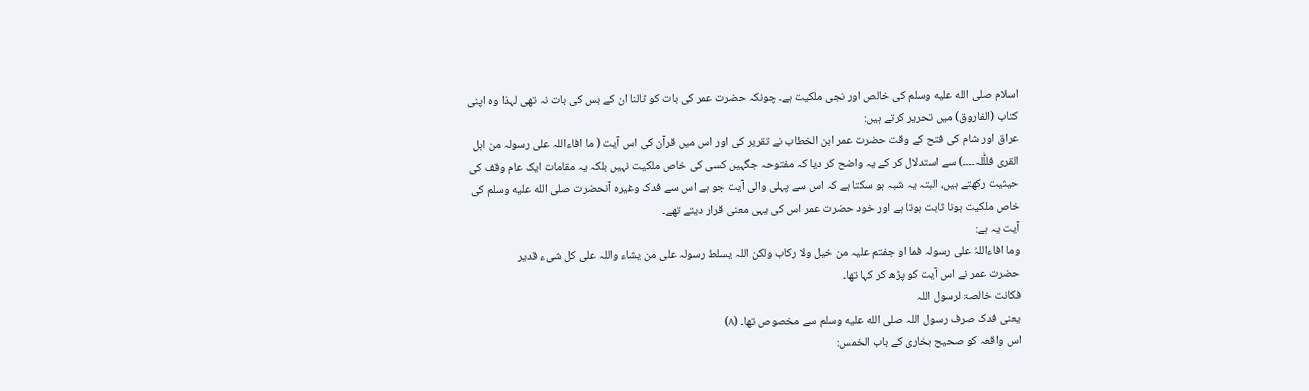اسلام صلى الله عليه وسلم کی خالص اور نجی ملکیت ہے۔ چونکہ حضرت عمر کی بات کو ٹالنا ان کے بس کی بات نہ تھی لہذا وہ اپنی کتاب (الفاروق) میں تحریر کرتے ہیں:
عراق اور شام کی فتح کے وقت حضرت عمر ابن الخطاب نے تقریر کی اور اس میں قرآن کی اس آیت ( ما افاءاللہ علی رسولہ من اہل القری فللّٰلہ۔۔۔۔) سے استدلال کر کے یہ واضح کر دیا کہ مفتوحہ جگہیں کسی کی خاص ملکیت نہیں بلکہ یہ مقامات ایک عام وقف کی حیثیت رکھتے ہیں، البتہ یہ شبہ ہو سکتا ہے کہ اس سے پہلی والی آیت جو ہے اس سے فدک وغیرہ آنحضرت صلى الله عليه وسلم کی خاص ملکیت ہونا ثابت ہوتا ہے اور خود حضرت عمر اس کی یہی معنی قرار دیتے تھے۔
آیت یہ ہے:
وما افاءاللہُ علی رسولہ فما او جفتم علیہ من خیل ولا رکاب ولکن اللہ یسلط رسولہ علی من یشاء واللہ علی کل شیء قدیر
حضرت عمر نے اس آیت کو پڑھ کر کہا تھا۔
فکانت خالصۃ لرسول اللہ
یعنی فدک صرف رسول اللہ صلى الله عليه وسلم سے مخصوص تھا۔ (۸)
اس واقعہ کو صحیح بخاری کے باب الخمس: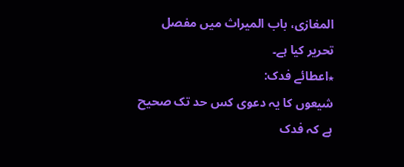المغازی، باب المیراث میں مفصل تحریر کیا ہے۔
٭اعطائے فدک:
شیعوں کا یہ دعوی کس حد تک صحیح ہے کہ فدک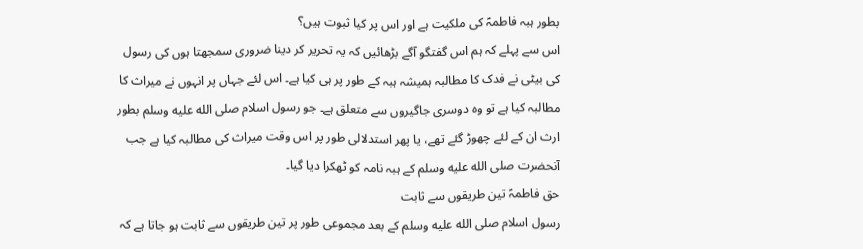بطور ہبہ فاطمہؑ کی ملکیت ہے اور اس پر کیا ثبوت ہیں؟
اس سے پہلے کہ ہم اس گفتگو آگے بڑھائیں کہ یہ تحریر کر دینا ضروری سمجھتا ہوں کی رسول کی بیٹی نے فدک کا مطالبہ ہمیشہ ہبہ کے طور پر ہی کیا ہے۔ اس لئے جہاں پر انہوں نے میراث کا مطالبہ کیا ہے تو وہ دوسری جاگیروں سے متعلق ہے۔ جو رسول اسلام صلى الله عليه وسلم بطور ارث ان کے لئے چھوڑ گئے تھے، یا پھر استدلالی طور پر اس وقت میراث کی مطالبہ کیا ہے جب آنحضرت صلى الله عليه وسلم کے ہبہ نامہ کو ٹھکرا دیا گیا۔
حق فاطمہؑ تین طریقوں سے ثابت
رسول اسلام صلى الله عليه وسلم کے بعد مجموعی طور پر تین طریقوں سے ثابت ہو جاتا ہے کہ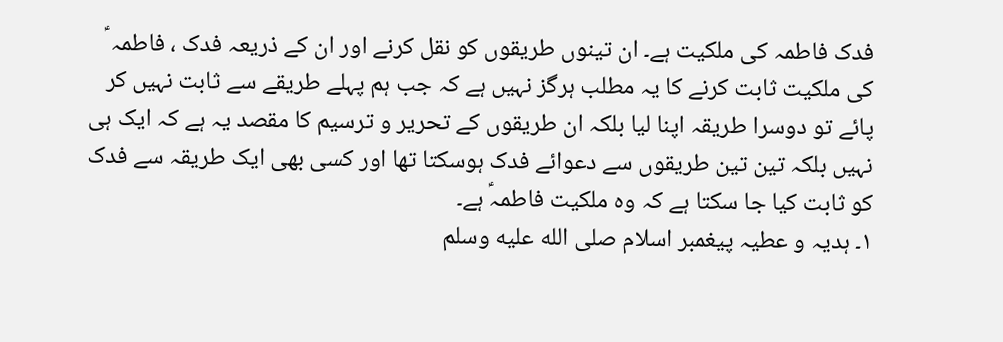فدک فاطمہ کی ملکیت ہے۔ ان تینوں طریقوں کو نقل کرنے اور ان کے ذریعہ فدک ، فاطمہ ؑ کی ملکیت ثابت کرنے کا یہ مطلب ہرگز نہیں ہے کہ جب ہم پہلے طریقے سے ثابت نہیں کر پائے تو دوسرا طریقہ اپنا لیا بلکہ ان طریقوں کے تحریر و ترسیم کا مقصد یہ ہے کہ ایک ہی نہیں بلکہ تین تین طریقوں سے دعوائے فدک ہوسکتا تھا اور کسی بھی ایک طریقہ سے فدک کو ثابت کیا جا سکتا ہے کہ وہ ملکیت فاطمہؑ ہے۔
۱۔ ہدیہ و عطیہ پیغمبر اسلام صلى الله عليه وسلم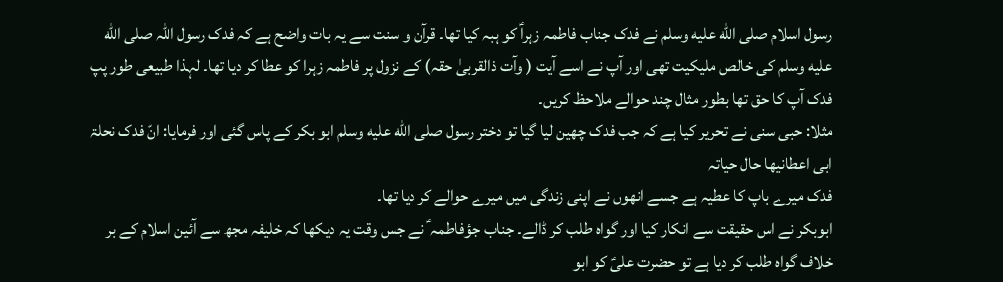رسول اسلام صلى الله عليه وسلم نے فدک جناب فاطمہ زہراؑ کو ہبہ کیا تھا۔ قرآن و سنت سے یہ بات واضح ہے کہ فدک رسول اللہ صلى الله عليه وسلم کی خالص ملیکیت تھی اور آپ نے اسے آیت ( وآت ذالقربیٰ حقہ) کے نزول پر فاطمہ زہرا کو عطا کر دیا تھا۔ لہذا طبیعی طور پپ فدک آپ کا حق تھا بطور مثال چند حوالے ملاحظ کریں۔
مثلا: حبی سنی نے تحریر کیا ہے کہ جب فدک چھین لیا گیا تو دختر رسول صلى الله عليه وسلم ابو بکر کے پاس گئی اور فرمایا: انّ فدک نحلۃ ابی اعطانیھا حال حیاتہ
فدک میرے باپ کا عطیہ ہے جسے انھوں نے اپنی زندگی میں میرے حوالے کر دیا تھا۔
ابوبکر نے اس حقیقت سے انکار کیا اور گواہ طلب کر ڈالے۔ جناب جؤفاطمہ ؑ نے جس وقت یہ دیکھا کہ خلیفہ مجھ سے آئین اسلام کے بر خلاف گواہ طلب کر دیا ہے تو حضرت علیؑ کو ابو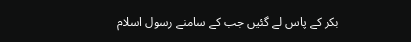بکر کے پاس لے گئیں جب کے سامنے رسول اسلام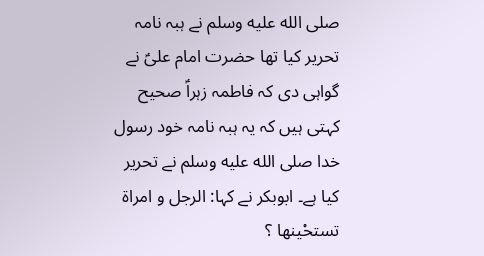صلى الله عليه وسلم نے ہبہ نامہ تحریر کیا تھا حضرت امام علیؑ نے گواہی دی کہ فاطمہ زہراؑ صحیح کہتی ہیں کہ یہ ہبہ نامہ خود رسول خدا صلى الله عليه وسلم نے تحریر کیا ہے۔ ابوبکر نے کہا: الرجل و امراۃ تستحْینھا ؟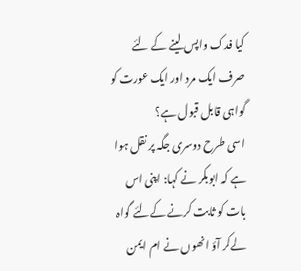کیا فدک واپس لینے کے لئے صرف ایک مرد اور ایک عورت کو گواہی قابل قبول ہے؟
اسی طرح دوسری جگہ پر نقل ہوا ہے کہ ابوبکر نے کہا: اپنی اس بات کو ثابت کرنے کےلئے گواہ لےکر آؤ انھوں نے ام ایمن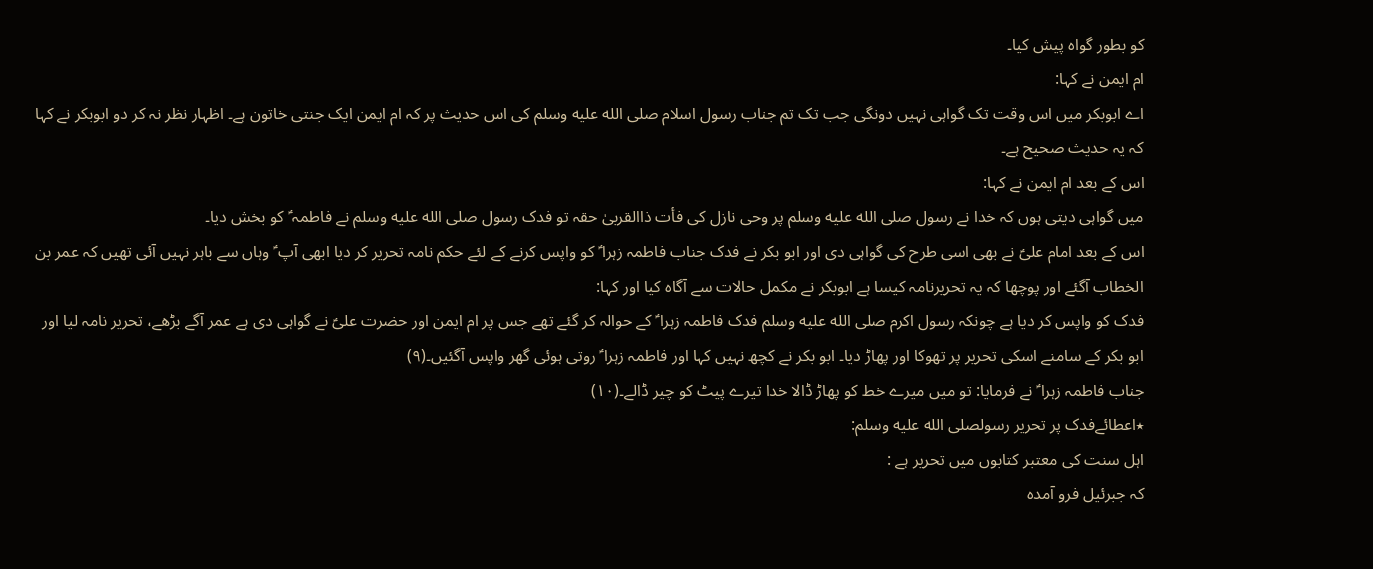کو بطور گواہ پیش کیا۔
ام ایمن نے کہا:
اے ابوبکر میں اس وقت تک گواہی نہیں دونگی جب تک تم جناب رسول اسلام صلى الله عليه وسلم کی اس حدیث پر کہ ام ایمن ایک جنتی خاتون ہے۔ اظہار نظر نہ کر دو ابوبکر نے کہا کہ یہ حدیث صحیح ہے۔
اس کے بعد ام ایمن نے کہا:
میں گواہی دیتی ہوں کہ خدا نے رسول صلى الله عليه وسلم پر وحی نازل کی فأت ذاالقربیٰ حقہ تو فدک رسول صلى الله عليه وسلم نے فاطمہ ؑ کو بخش دیا۔
اس کے بعد امام علیؑ نے بھی اسی طرح کی گواہی دی اور ابو بکر نے فدک جناب فاطمہ زہرا ؑ کو واپس کرنے کے لئے حکم نامہ تحریر کر دیا ابھی آپ ؑ وہاں سے باہر نہیں آئی تھیں کہ عمر بن الخطاب آگئے اور پوچھا کہ یہ تحریرنامہ کیسا ہے ابوبکر نے مکمل حالات سے آگاہ کیا اور کہا:
فدک کو واپس کر دیا ہے چونکہ رسول اکرم صلى الله عليه وسلم فدک فاطمہ زہرا ؑ کے حوالہ کر گئے تھے جس پر ام ایمن اور حضرت علیؑ نے گواہی دی ہے عمر آگے بڑھے، تحریر نامہ لیا اور ابو بکر کے سامنے اسکی تحریر پر تھوکا اور پھاڑ دیا۔ ابو بکر نے کچھ نہیں کہا اور فاطمہ زہرا ؑ روتی ہوئی گھر واپس آگئیں۔(۹)
جناب فاطمہ زہرا ؑ نے فرمایا: تو میں میرے خط کو پھاڑ ڈالا خدا تیرے پیٹ کو چیر ڈالے۔(۱۰)
٭اعطائےفدک پر تحریر رسولصلى الله عليه وسلم:
اہل سنت کی معتبر کتابوں میں تحریر ہے :
کہ جبرئیل فرو آمدہ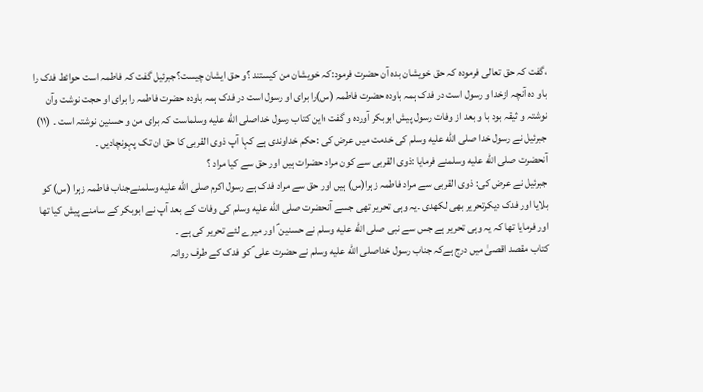،گفت کہ حق تعالی فرمودہ کہ حق خویشان بدہ آن حضرت فرمود:کہ خویشان من کیستند ؟و حق ایشان چیست؟جبرئیل گفت کہ فاطمہ است حوائط فدک را باو دہ آنچہ ازخدا و رسول است در فدک ہمہ باودہ حضرت فاطمہ (س)را برای او رسول است در فدک ہمہ باودہ حضرت فاطمہ را برای او حجت نوشت وآن نوشتہ و ثیقہ بود با و بعد از وفات رسول پیش ابوبکر آوردہ و گفت ؛این کتاب رسول خداصلى الله عليه وسلماست کہ برای من و حسنین نوشتہ است ۔ (۱۱)
جبرئیل نے رسول خدا صلى الله عليه وسلم کی خدمت میں عرض کی :حکم خداوندی ہے کہا آپ ذوی القربی کا حق ان تک پہونچادیں ۔
آنحضرت صلى الله عليه وسلمنے فرمایا :ذوی القربی سے کون مراد حضرات ہیں اور حق سے کیا مراد ؟
جبرئیل نے عرض کی: ذوی القربی سے مراد فاطمہ زہرا(س) ہیں اور حق سے مراد فدک ہے رسول اکرم صلى الله عليه وسلمنےجناب فاطمہ زہرا (س) کو بلایا اور فدک دیکرتحریر بھی لکھدی ۔یہ وہی تحریر تھی جسے آنحضرت صلى الله عليه وسلم کی وفات کے بعد آپ نے ابوبکر کے سامنے پیش کیا تھا اور فرمایا تھا کہ یہ وہی تحریر ہے جس سے نبی صلى الله عليه وسلم نے حسنین ؑ اور میرے لئے تحریر کی ہے ۔
کتاب مقصد اقصیٰ میں درج ہےکہ جناب رسول خداصلى الله عليه وسلم نے حضرت علی ؑ کو فدک کے طرف روانہ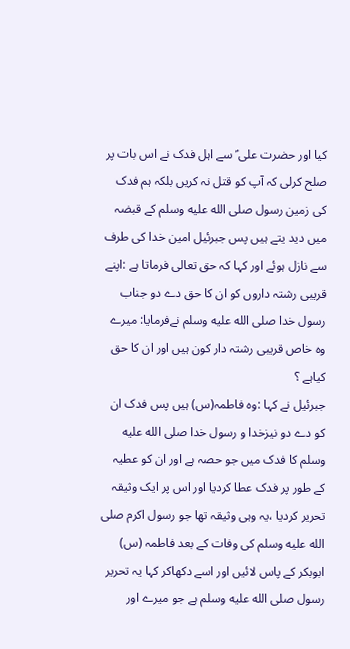کیا اور حضرت علی ؑ سے اہل فدک نے اس بات پر صلح کرلی کہ آپ کو قتل نہ کریں بلکہ ہم فدک کی زمین رسول صلى الله عليه وسلم کے قبضہ میں دید یتے ہیں پس جبرئیل امین خدا کی طرف سے نازل ہوئے اور کہا کہ حق تعالی فرماتا ہے :اپنے قریبی رشتہ داروں کو ان کا حق دے دو جناب رسول خدا صلى الله عليه وسلم نےفرمایا: میرے وہ خاص قریبی رشتہ دار کون ہیں اور ان کا حق کیاہے ؟
جبرئیل نے کہا :وہ فاطمہ(س) ہیں پس فدک ان کو دے دو نیزخدا و رسول خدا صلى الله عليه وسلم کا فدک میں جو حصہ ہے اور ان کو عطیہ کے طور پر فدک عطا کردیا اور اس پر ایک وثیقہ تحریر کردیا ،یہ وہی وثیقہ تھا جو رسول اکرم صلى الله عليه وسلم کی وفات کے بعد فاطمہ (س) ابوبکر کے پاس لائیں اور اسے دکھاکر کہا یہ تحریر رسول صلى الله عليه وسلم ہے جو میرے اور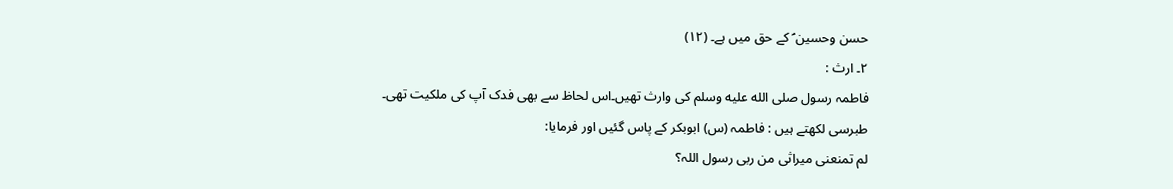حسن وحسین ؑ کے حق میں ہے۔ (۱۲)
۲۔ ارث :
فاطمہ رسول صلى الله عليه وسلم کی وارث تھیں۔اس لحاظ سے بھی فدک آپ کی ملکیت تھی۔
طبرسی لکھتے ہیں : فاطمہ (س) ابوبکر کے پاس گئیں اور فرمایا:
لم تمنعنی میراثی من ربی رسول اللہ؟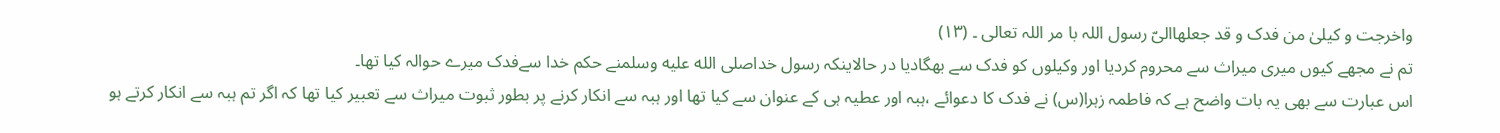واخرجت و کیلیٰ من فدک و قد جعلھاالیّ رسول اللہ با مر اللہ تعالی ۔ (۱۳)
تم نے مجھے کیوں میری میراث سے محروم کردیا اور وکیلوں کو فدک سے بھگادیا در حالاینکہ رسول خداصلى الله عليه وسلمنے حکم خدا سےفدک میرے حوالہ کیا تھا۔
اس عبارت سے بھی یہ بات واضح ہے کہ فاطمہ زہرا(س) نے فدک کا دعوائے ،ہبہ اور عطیہ ہی کے عنوان سے کیا تھا اور ہبہ سے انکار کرنے پر بطور ثبوت میراث سے تعبیر کیا تھا کہ اگر تم ہبہ سے انکار کرتے ہو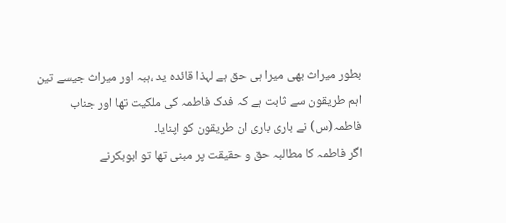بطور میراث بھی میرا ہی حق ہے لہذا قائدہ ید ،ہبہ اور میراث جیسے تین اہم طریقون سے ثابت ہے کہ فدک فاطمہ کی ملکیت تھا اور جناب فاطمہ(س) نے باری باری ان طریقون کو اپنایا۔
اگر فاطمہ کا مطالبہ حق و حقیقت پر مبنی تھا تو ابوبکرنے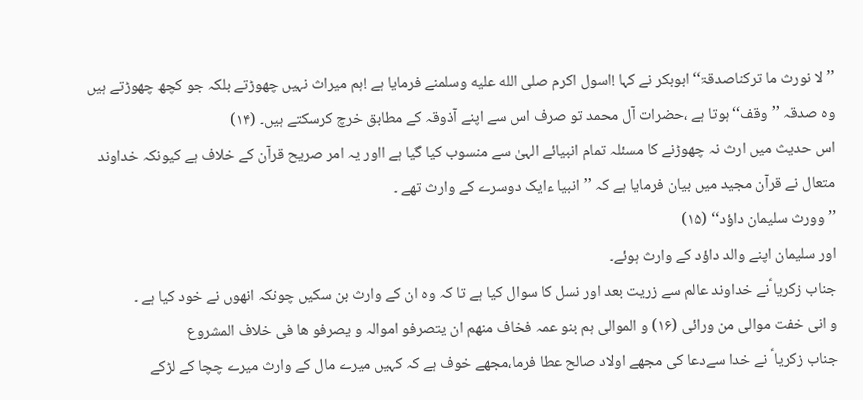’’لا نورث ما ترکناصدقۃ‘‘ابوبکر نے کہا !اسول اکرم صلى الله عليه وسلمنے فرمایا ہے !ہم میراث نہیں چھوڑتے بلکہ جو کچھ چھوڑتے ہیں وہ صدقہ ’’وقف‘‘ہوتا ہے ،حضرات آل محمد تو صرف اس سے اپنے آذوقہ کے مطابق خرچ کرسکتے ہیں۔ (۱۴)
اس حدیث میں ارث نہ چھوڑنے کا مسئلہ تمام انبیائے الہیٰ سے منسوب کیا گیا ہے ااور یہ امر صریح قرآن کے خلاف ہے کیونکہ خداوند متعال نے قرآن مجید میں بیان فرمایا ہے کہ ’’انبیا ءایک دوسرے کے وارث تھے ۔
’’وورث سلیمان داؤد‘‘ (۱۵)
اور سلیمان اپنے والد داؤد کے وارث ہوئے۔
جناب زکریا ؑنے خداوند عالم سے زریت بعد اور نسل کا سوال کیا ہے تا کہ وہ ان کے وارث بن سکیں چونکہ انھوں نے خود کیا ہے ۔
و انی خفت موالی من ورائی (۱۶) و الموالی ہم بنو عمہ فخاف منھم ان یتصرفو اموالہ و یصرفو ھا فی خلاف المشروع
جناب زکریا ؑ نے خدا سےدعا کی مجھے اولاد صالح عطا فرما،مجھے خوف ہے کہ کہیں میرے مال کے وارث میرے چچا کے لڑکے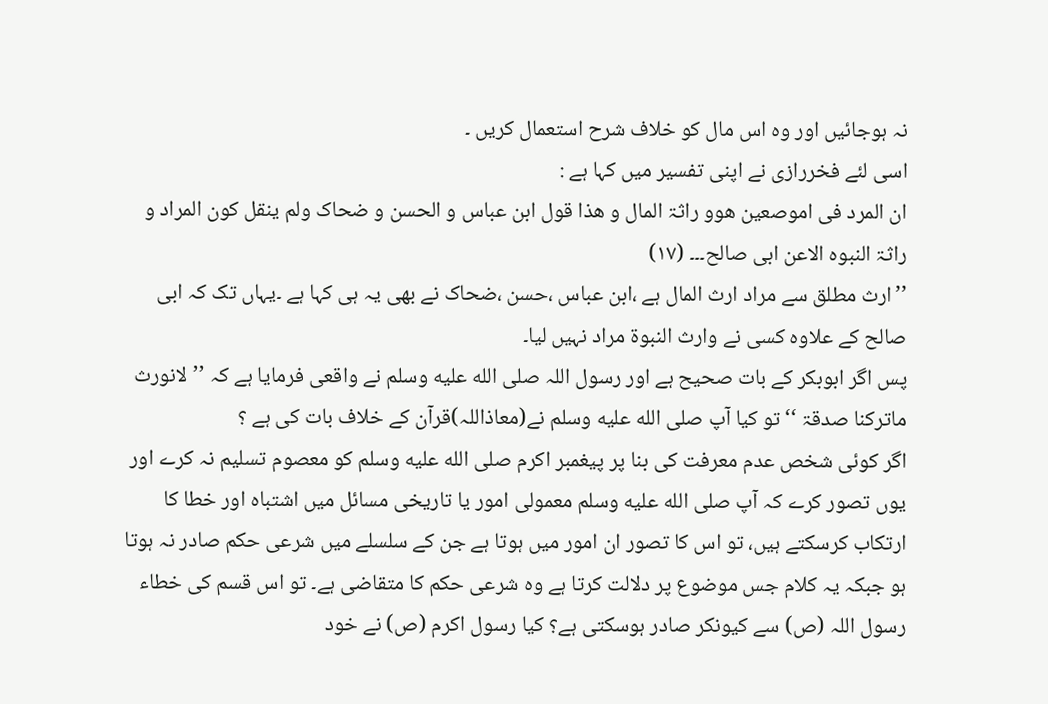نہ ہوجائیں اور وہ اس مال کو خلاف شرح استعمال کریں ۔
اسی لئے فخررازی نے اپنی تفسیر میں کہا ہے :
ان المرد فی اموصعین ھوو راثۃ المال و ھذا قول ابن عباس و الحسن و ضحاک ولم ینقل کون المراد و راثۃ النبوہ الاعن ابی صالح۔۔۔ (۱۷)
’’ارث مطلق سے مراد ارث المال ہے ،ابن عباس ،حسن ،ضحاک نے بھی یہ ہی کہا ہے ۔یہاں تک کہ ابی صالح کے علاوہ کسی نے وارث النبوۃ مراد نہیں لیا۔
پس اگر ابوبکر کے بات صحیح ہے اور رسول اللہ صلى الله عليه وسلم نے واقعی فرمایا ہے کہ ’’لانورث ماترکنا صدقۃ ‘‘تو کیا آپ صلى الله عليه وسلم نے(معاذاللہ)قرآن کے خلاف بات کی ہے ؟
اگر کوئی شخص عدم معرفت کی بنا پر پیغمبر اکرم صلى الله عليه وسلم کو معصوم تسلیم نہ کرے اور یوں تصور کرے کہ آپ صلى الله عليه وسلم معمولی امور یا تاریخی مسائل میں اشتباہ اور خطا کا ارتکاب کرسکتے ہیں، تو اس کا تصور ان امور میں ہوتا ہے جن کے سلسلے میں شرعی حکم صادر نہ ہوتا ہو جبکہ یہ کلام جس موضوع پر دلالت کرتا ہے وہ شرعی حکم کا متقاضی ہے۔ تو اس قسم کی خطاء رسول اللہ (ص) سے کیونکر صادر ہوسکتی ہے؟ کیا رسول اکرم (ص) نے خود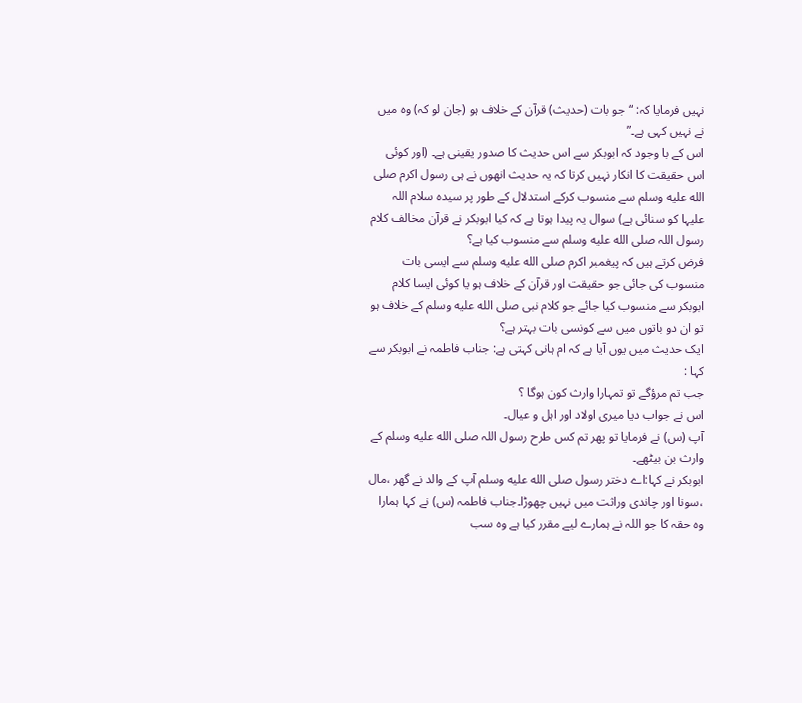نہیں فرمایا کہ: “جو بات (حدیث) قرآن کے خلاف ہو (جان لو کہ) وہ میں نے نہیں کہی ہے۔”
اس کے با وجود کہ ابوبکر سے اس حدیث کا صدور یقینی ہے۔ (اور کوئی اس حقیقت کا انکار نہیں کرتا کہ یہ حدیث انھوں نے ہی رسول اکرم صلى الله عليه وسلم سے منسوب کرکے استدلال کے طور پر سیدہ سلام اللہ علیہا کو سنائی ہے) سوال یہ پیدا ہوتا ہے کہ کیا ابوبکر نے قرآن مخالف کلام رسول اللہ صلى الله عليه وسلم سے منسوب کیا ہے؟
فرض کرتے ہیں کہ پیغمبر اکرم صلى الله عليه وسلم سے ایسی بات منسوب کی جائی جو حقیقت اور قرآن کے خلاف ہو یا کوئی ایسا کلام ابوبکر سے منسوب کیا جائے جو کلام نبی صلى الله عليه وسلم کے خلاف ہو تو ان دو باتوں میں سے کونسی بات بہتر ہے؟
ایک حدیث میں یوں آیا ہے کہ ام ہانی کہتی ہے: جناب فاطمہ نے ابوبکر سے کہا :
جب تم مرؤگے تو تمہارا وارث کون ہوگا ؟
اس نے جواب دیا میری اولاد اور اہل و عیال۔
آپ (س) نے فرمایا تو پھر تم کس طرح رسول اللہ صلى الله عليه وسلم کے وارث بن بیٹھے۔
ابوبکر نے کہا:اے دختر رسول صلى الله عليه وسلم آپ کے والد نے گھر ،مال ،سونا اور چاندی وراثت میں نہیں چھوڑا۔جناب فاطمہ (س) نے کہا ہمارا وہ حقہ کا جو اللہ نے ہمارے لیے مقرر کیا ہے وہ سب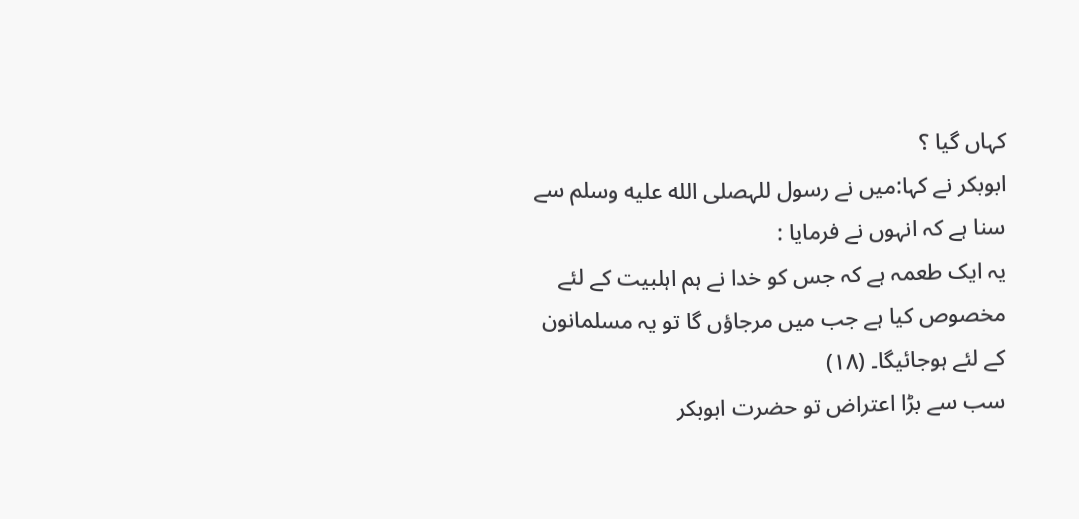کہاں گیا ؟
ابوبکر نے کہا:میں نے رسول للہصلى الله عليه وسلم سے سنا ہے کہ انہوں نے فرمایا :
یہ ایک طعمہ ہے کہ جس کو خدا نے ہم اہلبیت کے لئے مخصوص کیا ہے جب میں مرجاؤں گا تو یہ مسلمانون کے لئے ہوجائیگا۔ (۱۸)
سب سے بڑا اعتراض تو حضرت ابوبکر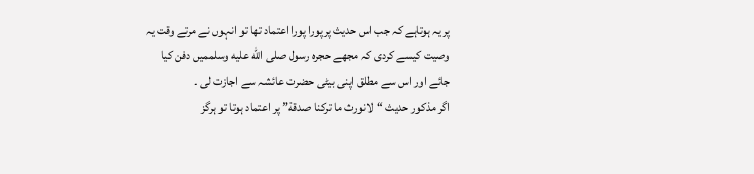پر یہ ہوتاہے کہ جب اس حدیث پرپورا پورا اعتماد تھا تو انہوں نے مرتے وقت یہ وصیت کیسے کردی کہ مجھے حجرہ رسول صلى الله عليه وسلممیں دفن کیا جائے اور اس سے مطلق اپنی بیٹی حضرت عائشہ سے اجازت لی ۔
اگر مذکور حدیث “لانورث ما ترکنا صدقة” پر اعتماد ہوتا تو ہرگز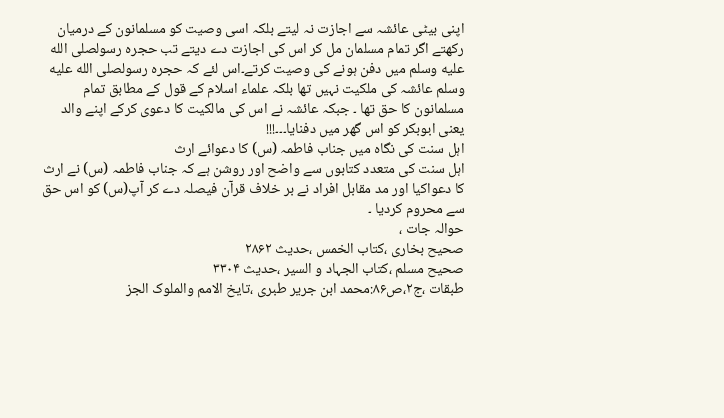اپنی بیٹی عائشہ سے اجازت نہ لیتے بلکہ اسی وصیت کو مسلمانون کے درمیان رکھتے اگر تمام مسلمان مل کر اس کی اجازت دے دیتے تب حجرہ رسولصلى الله عليه وسلم میں دفن ہونے کی وصیت کرتے۔اس لئے کہ حجرہ رسولصلى الله عليه وسلم عائشہ کی ملکیت نہیں تھا بلکہ علماء اسلام کے قول کے مطابق تمام مسلمانون کا حق تھا ۔ جبکہ عائشہ نے اس کی مالکیت کا دعوی کرکے اپنے والد یعنی ابوبکر کو اس گھر میں دفنایا۔۔۔!!!
اہل سنت کی نگاہ میں جناب فاطمہ (س) کا دعوائے ارث
اہل سنت کی متعدد کتابوں سے واضح اور روشن ہے کہ جناب فاطمہ (س) نے ارث کا دعواکیا اور مد مقابل افراد نے بر خلاف قرآن فیصلہ دے کر آپ(س) کو اس حق سے محروم کردیا ۔
حوالہ جات ،
صحیح بخاری ،کتاب الخمس ،حدیث ۲۸۶۲
صحیح مسلم ،کتاب الجہاد و السیر ،حدیث ۳۳۰۴
طبقات ،ج۲،ص۸۶:محمد ابن جریر طبری ،تایخ الامم والملوک الجز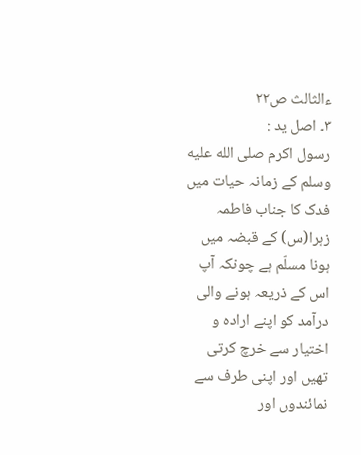ءالثالث ص۲۲
۳۔ اصل ید :
رسول اکرم صلى الله عليه وسلم کے زمانہ حیات میں فدک کا جناب فاطمہ زہرا(س) کے قبضہ میں ہونا مسلّم ہے چونکہ آپ اس کے ذریعہ ہونے والی درآمد کو اپنے ارادہ و اختیار سے خرچ کرتی تھیں اور اپنی طرف سے نمائندوں اور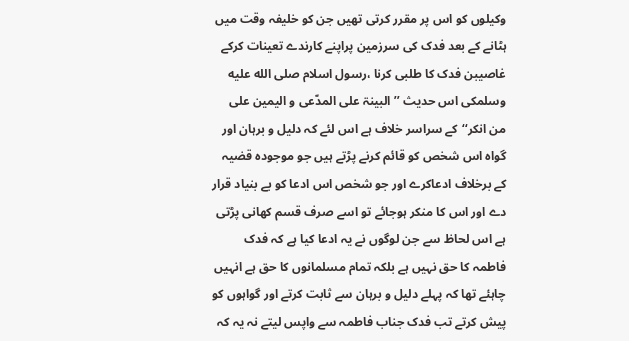وکیلوں کو اس پر مقرر کرتی تھیں جن کو خلیفہ وقت میں ہٹانے کے بعد فدک کی سرزمین پراپنے کارندے تعینات کرکے غاصیبن فدک کا طلبی کرنا ،رسول اسلام صلى الله عليه وسلمکی اس حدیث ’’البینۃ علی المدّعی و الیمین علی من انکر‘‘کے سراسر خلاف ہے اس لئے کہ دلیل و برہان اور گواہ اس شخص کو قائم کرنے پڑتے ہیں جو موجودہ قضیہ کے برخلاف ادعاکرے اور جو شخص اس ادعا کو بے بنیاد قرار دے اور اس کا منکر ہوجائے تو اسے صرف قسم کھانی پڑتی ہے اس لحاظ سے جن لوگوں نے یہ ادعا کیا ہے کہ فدک فاطمہ کا حق نہیں ہے بلکہ تمام مسلمانوں کا حق ہے انہیں چاہئے تھا کہ پہلے دلیل و برہان سے ثابت کرتے اور گواہوں کو پیش کرتے تب فدک جناب فاطمہ سے واپس لیتے نہ یہ کہ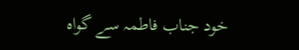خود جناب فاطمہ سے گواہ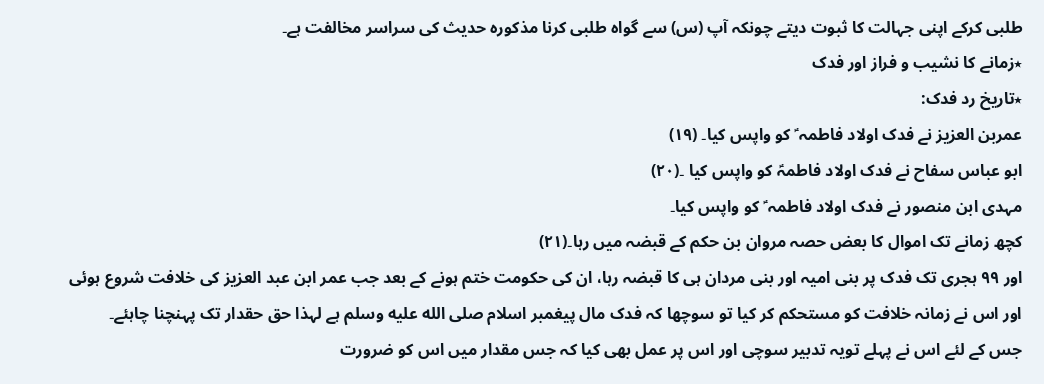طلبی کرکے اپنی جہالت کا ثبوت دیتے چونکہ آپ (س) سے گواہ طلبی کرنا مذکورہ حدیث کی سراسر مخالفت ہے۔
٭زمانے کا نشیب و فراز اور فدک
٭تاریخ رد فدک:
عمربن العزیز نے فدک اولاد فاطمہ ؑ کو واپس کیا۔ (۱۹)
ابو عباس سفاح نے فدک اولاد فاطمہؑ کو واپس کیا ۔(۲۰)
مہدی ابن منصور نے فدک اولاد فاطمہ ؑ کو واپس کیا۔
کچھ زمانے تک اموال کا بعض حصہ مروان بن حکم کے قبضہ میں رہا۔(۲۱)
اور ۹۹ ہجری تک فدک پر بنی امیہ اور بنی مردان ہی کا قبضہ رہا، ان کی حکومت ختم ہونے کے بعد جب عمر ابن عبد العزیز کی خلافت شروع ہوئی اور اس نے زمانہ خلافت کو مستحکم کر کیا تو سوچھا کہ فدک مال پیغمبر اسلام صلى الله عليه وسلم ہے لہذا حق حقدار تک پہنچنا چاہئے۔
جس کے لئے اس نے پہلے تویہ تدبیر سوچی اور اس پر عمل بھی کیا کہ جس مقدار میں اس کو ضرورت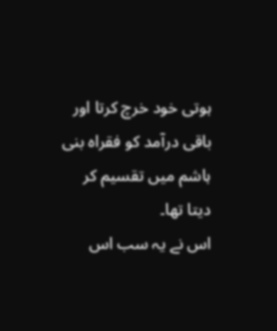ہوتی خود خرچ کرتا اور باقی درآمد کو فقراہ بنی ہاشم میں تقسیم کر دیتا تھا۔
اس نے یہ سب اس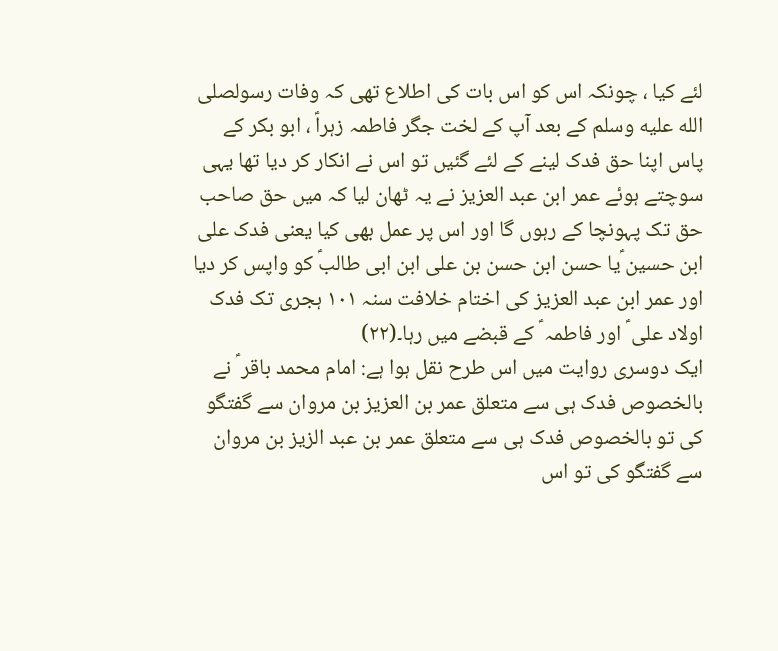لئے کیا ، چونکہ اس کو اس بات کی اطلاع تھی کہ وفات رسولصلى الله عليه وسلم کے بعد آپ کے لخت جگر فاطمہ زہراؑ ، ابو بکر کے پاس اپنا حق فدک لینے کے لئے گئیں تو اس نے انکار کر دیا تھا یہی سوچتے ہوئے عمر ابن عبد العزیز نے یہ ٹھان لیا کہ میں حق صاحب حق تک پہونچا کے رہوں گا اور اس پر عمل بھی کیا یعنی فدک علی ابن حسین ؑیا حسن ابن حسن بن علی ابن ابی طالبؑ کو واپس کر دیا اور عمر ابن عبد العزیز کی اختام خلافت سنہ ۱۰۱ ہجری تک فدک اولاد علی ؑ اور فاطمہ ؑ کے قبضے میں رہا۔(۲۲)
ایک دوسری روایت میں اس طرح نقل ہوا ہے: امام محمد باقر ؑ نے بالخصوص فدک ہی سے متعلق عمر بن العزیز بن مروان سے گفتگو کی تو بالخصوص فدک ہی سے متعلق عمر بن عبد الزیز بن مروان سے گفتگو کی تو اس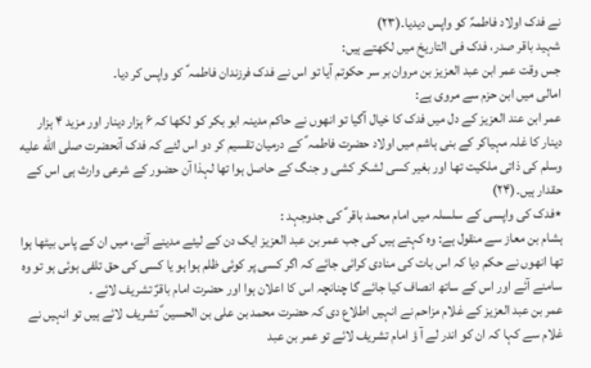نے فدک اولاد فاطمہؑ کو واپس دیدیا۔(۲۳)
شہید باقر صدر، فدک فی التاریخ میں لکھتے ہیں:
جس وقت عمر ابن عبد العزیز بن مروان بر سر حکوتم آیا تو اس نے فدک فرزندان فاطمہ ؑ کو واپس کر دیا۔
امالی میں ابن حزم سے مروی ہے:
عمر ابن عند العزیز کے دل میں فدک کا خیال آگیا تو انھوں نے حاکم مدینہ ابو بکر کو لکھا کہ ۶ ہزار دینار اور مزید ۴ ہزار دینار کا غلہ مہیاکر کے بنی ہاشم میں اولاد حضرت فاطمہ ؑ کے درمیان تقسیم کر دو اس لئے کہ فدک آنحضرت صلى الله عليه وسلم کی ذاتی ملکیت تھا اور بغیر کسی لشکر کشی و جنگ کے حاصل ہوا تھا لہذا آن حضور کے شرعی وارث ہی اس کے حقدار ہیں۔(۲۴)
٭فدک کی واپسی کے سلسلہ میں امام محمد باقر ؑ کی جدوجہد :
ہشام بن معاز سے منقول ہے: وہ کہتے ہیں کی جب عمر بن عبد العزیز ایک دن کے لیئے مدینے آئے، میں ان کے پاس بیٹھا ہوا تھا انھوں نے حکم دیا کہ اس بات کی منادی کرائی جائے کہ اگر کسی پر کوئی ظلم ہوا ہو یا کسی کی حق تلفی ہوئی ہو تو وہ سامنے آئے اور اس کے ساتھ انصاف کیا جائے گا چنانچہ اس کا اعلان ہوا اور حضرت امام باقرؑ تشریف لائے ۔
عمر بن عبد العزیز کے غلام مزاحم نے انہیں اطلاع دی کہ حضرت محمد بن علی بن الحسین ؑ تشریف لائے ہیں تو انہیں نے غلام سے کہا کہ ان کو اندر لے آ ؤ امام تشریف لائے تو عمر بن عبد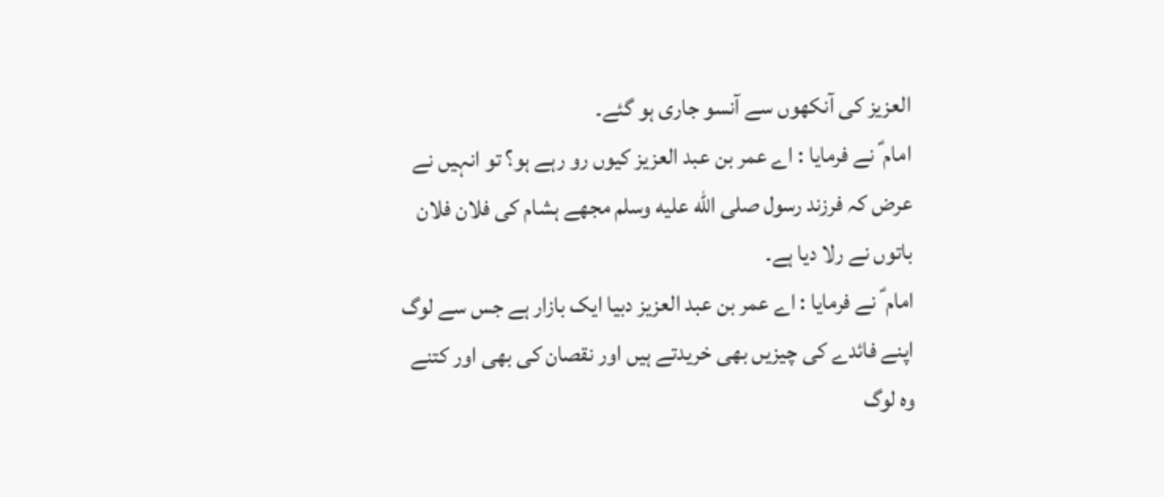العزیز کی آنکھوں سے آنسو جاری ہو گئے۔
امام ؑ نے فرمایا : اے عمر بن عبد العزیز کیوں رو رہے ہو؟ تو انہیں نے عرض کہ فرزند رسول صلى الله عليه وسلم مجھے ہشام کی فلان فلان باتوں نے رلا دیا ہے۔
امام ؑ نے فرمایا : اے عمر بن عبد العزیز دبیا ایک بازار ہے جس سے لوگ اپنے فائدے کی چیزیں بھی خریدتے ہیں اور نقصان کی بھی اور کتنے وہ لوگ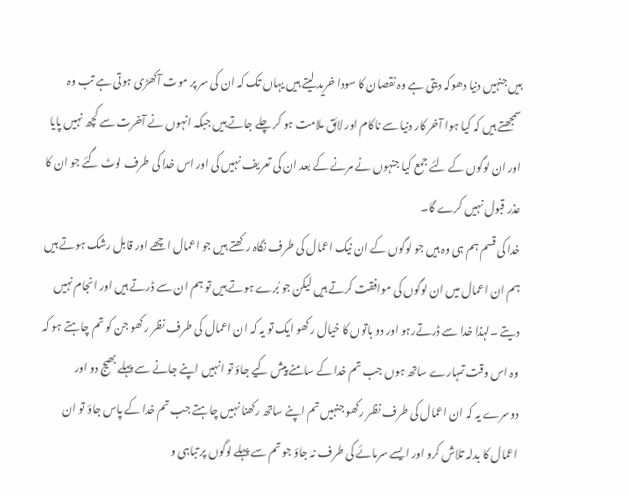ہیں جنہیں دنیا دھوکہ دیتی ہے وہ نقصان کا سودا خرید لیتے ہیں یہاں تک کہ ان کی سر پر موت آکھڑی ہوتی ہے تب وہ سمجھتے ہیں کہ کیا ہوا آخر کار دنیا سے ناکام اور لائق ملامت ہو کر چلے جاتے ہیں جبکہ انہوں نے آخرت سے کچھ نہیں پایا اور ان لوگوں کے لئے جمع کیا جنہوں نے مرنے کے بعد ان کی تعریف نہیں کی اور اس خدا کی طرف لوٹ گئے جو ان کا عذر قبول نہیں کرے گا۔
خدا کی قسم ہم ہی وہ ہیں جو لوگوں کے ان نیک اعمال کی طرف نگاہ رکھتے ہیں جو اعمال اچھے اور قابل رشک ہوتے ہیں ہم ان اعمال میں ان لوگوں کی موافقت کرتے ہیں لیکن جو بُرے ہوتے ہیں تو ہم ان سے ڈرتے ہیں اور انجام نہیں دیتے ۔لہذا خدا سے ڈرتےرہو اور دو باتوں کا خیال رکھو ایک تو یہ کہ ان اعمال کی طرف نظر رکھو جن کو تم چاہتے ہو کہ وہ اس وقت تمہارے ساتھ ہوں جب تم خدا کے سامنے پیش کیے جاؤ تو انہیں اپنے جانے سے پہلے بھیج دو اور دوسرے یہ کہ ان اعمال کی طرف نظر رکھو جنہیں تم اپنے ساتھ رکھنا نہیں چاہتے جب تم خدا کے پاس جاؤ تو ان اعمال کا بدلہ تلاش کرو اور ایسے سرمائے کی طرف نہ جاؤ جو تم سے پہلے لوگوں پر تباہی و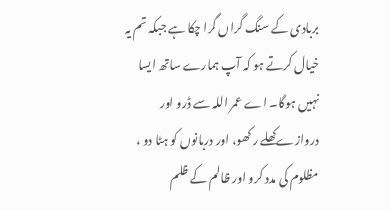بربادی کے سنگ گراں گرا چکا ہے جبکہ تم یہ خیال کرتے ہو کہ آپ ہمارے ساتھ ایسا نہیں ہوگا۔ اے عمر اللہ سے ڈرو اور دروازےکھلے ر کھو، اور دربانوں کو ہٹا دو ، مظلوم کی مدد کرو اور ظالم کے ظلم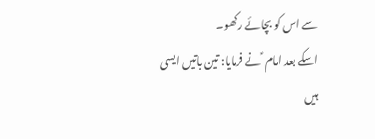سے اس کو بچائے رکھو۔
اسکے بعد امام ؑ نے فرمایا: تین باتیں ایسی ہیں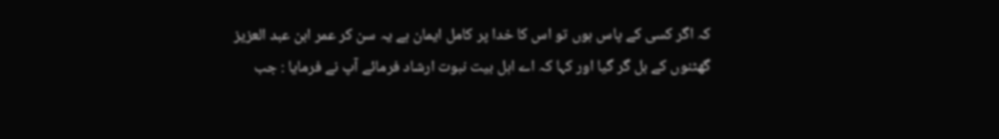کہ اگر کسی کے پاس ہوں تو اس کا خدا پر کامل ایمان ہے یہ سن کر عمر ابن عبد العزیز گھٹنوں کے بل گر گیا اور کہا کہ اے اہل بیت نبوت ارشاد فرمائے آپ نے فرمایا : جب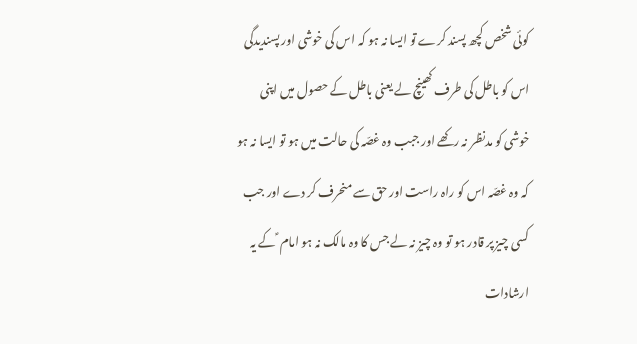کوئی شخص کچھ پسند کرے تو ایسا نہ ہو کہ اس کی خوشی اور پسندیدگی اس کو باطل کی طرف کھینچ لے یعنی باطل کے حصول میں اپنی خوشی کو مدنظر نہ رکھے اور جبب وہ غصّہ کی حالت میں ہو تو ایسا نہ ہو کہ وہ غصّہ اس کو راہ راست اور حق سے منحرف کر دے اور جب کسی چیز پر قادر ہو تو وہ چیز نہ لے جس کا وہ مالک نہ ہو امام ؑ کے یہ ارشادات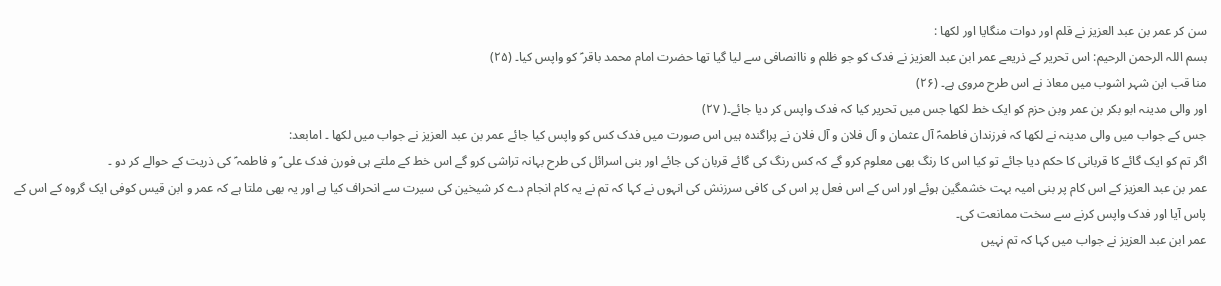سن کر عمر بن عبد العزیز نے قلم اور دوات منگایا اور لکھا :
بسم اللہ الرحمن الرحیم: اس تحریر کے ذریعے عمر ابن عبد العزیز نے فدک کو جو ظلم و ناانصافی سے لیا گیا تھا حضرت امام محمد باقر ؑ کو واپس کیا۔ (۲۵)
منا قب ابن شہر اشوب میں معاذ نے اس طرح مروی ہے۔ (۲۶)
اور والی مدینہ ابو بکر بن عمر وبن حزم کو ایک خط لکھا جس میں تحریر کیا کہ فدک واپس کر دیا جائے۔( ۲۷)
جس کے جواب میں والی مدینہ نے لکھا کہ فرزندان فاطمہؑ آل عثمان و آل فلان و آل فلان نے پراگندہ ہیں اس صورت میں فدک کس کو واپس کیا جائے عمر بن عبد العزیز نے جواب میں لکھا ۔ امابعد:
اگر تم کو ایک گائے کا قربانی کا حکم دیا جائے تو کیا اس کا رنگ بھی معلوم کرو گے کہ کس رنگ کی گائے قربان کی جائے اور بنی اسرائل کی طرح بہانہ تراشی کرو گے اس خط کے ملتے ہی فورن فدک علی ؑ و فاطمہ ؑ کی ذریت کے حوالے کر دو ۔
عمر بن عبد العزیز کے اس کام پر بنی امیہ بہت خشمگین ہوئے اور اس کے اس فعل پر اس کی کافی سرزنش کی انہوں نے کہا کہ تم نے یہ کام انجام دے کر شیخین کی سیرت سے انحراف کیا ہے اور یہ بھی ملتا ہے کہ عمر و ابن قیس کوفی ایک گروہ کے اس کے پاس آیا اور فدک واپس کرنے سے سخت ممانعت کی۔
عمر ابن عبد العزیز نے جواب میں کہا کہ تم نہیں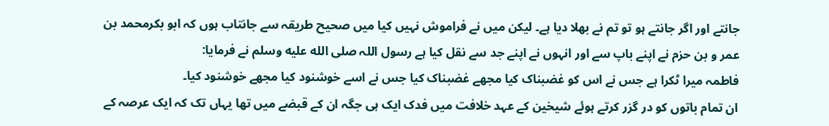جانتے اور اگر جانتے ہو تو تم نے بھلا دیا ہے۔ لیکن میں نے فراموش نہیں کیا میں صحیح طریقہ سے جانتاب ہوں کہ ابو بکرمحمد بن عمر و بن حزم نے اپنے باپ سے اور انہوں نے اپنے جد سے نقل کیا ہے رسول اللہ صلى الله عليه وسلم نے فرمایا:
فاطمہ میرا ٹکرا ہے جس نے اس کو غضبناک کیا مجھے غضبناک کیا جس نے اسے خوشنود کیا مجھے خوشنود کیا۔
ان تمام باتوں کو در گزر کرتے ہوئے شیخین کے عہد خلافت میں فدک ایک ہی جگہ ان کے قبضے میں تھا یہاں تک کہ ایک عرصہ کے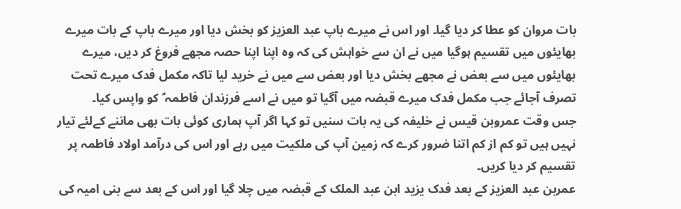بات مروان کو عطا کر دیا گیا۔ اور اس نے میرے باپ عبد العزیز کو بخش دیا اور میرے باپ کے بات میرے بھایئوں میں تقسیم ہوگیا میں نے ان سے خواہش کی کہ وہ اپنا اپنا حصہ مجھے فروغ کر دیں، میرے بھایئوں میں سے بعض نے مجھے بخش دیا اور بعض سے میں نے خرید لیا تاکہ مکمل فدک میرے تحت تصرف آجائے جب مکمل فدک میرے قبضہ میں آگیا تو میں نے اسے فرزندان فاطمہ ؑ کو واپس کیا۔
جس وقت عمروبن قیس نے خلیفہ کی یہ بات سنیں تو کہا اگر آپ ہماری کوئی بات بھی ماننے کےلئے تیار نہیں ہیں تو کم از کم اتنا ضرور کرے کہ زمین آپ کی ملکیت میں رہے اور اس کی درآمد اولاد فاطمہ پر تقسیم کر دیا کریں۔
عمربن عبد العزیز کے بعد فدک یزید ابن عبد الملک کے قبضہ میں چلا گیا اور اس کے بعد سے بنی امیہ کی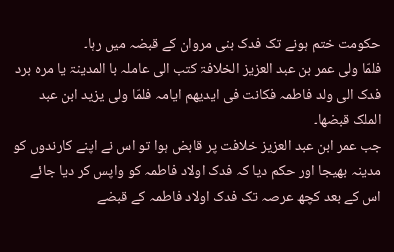حکومت ختم ہونے تک فدک بنی مروان کے قبضہ میں رہا۔
فلمّا ولی عمر بن عبد العزیز الخلافۃ کتب الی عاملہ با المدینۃ یا مرہ برد فدک الی ولد فاطمہ فکانت فی ایدیھم ایامہ فلمّا ولی یزید ابن عبد الملک قبضھا۔
جب عمر ابن عبد العزیز خلافت پر قابض ہوا تو اس نے اپنے کارندوں کو مدینہ بھیجا اور حکم دیا کہ فدک اولاد فاطمہ کو واپس کر دیا جائے اس کے بعد کچھ عرصہ تک فدک اولاد فاطمہ کے قبضے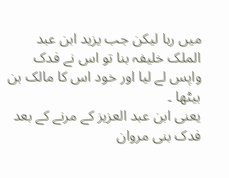میں رہا لیکن جب یزید ابن عبد الملک خلیفہ بنا تو اس نے فدک واپس لے لیا اور خود اس کا مالک بن بیٹھا ۔
یعنی ابن عبد العزیز کے مرنے کے بعد فدک بنی مروان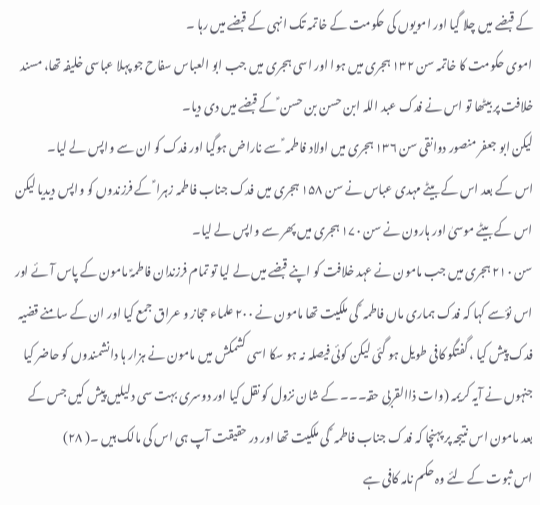کے قبضے میں چلا گیا اور امویوں کی حکومت کے خاتمہ تک انہی کے قبضے میں رہا ۔
اموی حکومت کا خاتمہ سن ۱۳۲ ہجری میں ہوا اور اسی ہجری میں جب ابو العباس سفاح جو پہلا عباسی خلیفہ تھا، مسند خلافت پر بیٹھا تو اس نے فدک عبد اللہ ابن حسن بن حسن ؑ کے قبضے میں دی دیا۔
لیکن ابو جعفر منصور دوانقی سن ۱۳۶ ہجری میں اولاد فاطمہ ؑ سے ناراض ہوگیا اور فدک کو ان سے واپس لے لیا۔
اس کے بعد اس کے بیٹے مہدی عباس نے سن ۱۵۸ ہجری میں فدک جناب فاطمہ زہرا ؑ کے فرزندوں کو واپس دیدیا لیکن اس کے بیٹے موسیٰ اور ہارون نے سن ۱۷۰ ہجری میں پھر سے واپس لے لیا۔
سن ۲۱۰ ہجری میں جب مامون نے عہد خلافت کو اپنے قبضے میں لے لیا تو تمام فرزندان فاطمہؑ مامون کے پاس آئے اور اس نؤسے کہا کہ فدک ہماری ماں فاطمہ ؑ کی ملکیت تھا مامون نے ۲۰۰ علماء حجاز و عراق جمع کیا اور ان کے سامنے قضیہ فدک پیش کیا ، گفتگو کافی طویل ہو گئی لیکن کوئی فیصلہ نہ ہو سکا اسی کشمکش میں مامون نے ہزار ہا دانشمندوں کو حاضر کیا جنہوں نے آیہ کریمہ (وات ذاالقربی حقہ۔۔۔ کے شان نزول کو نقل کیا اور دوسری بہت سی دلیلیں پیش کیں جس کے بعد مامون اس نتیجہ پر پہنچا کہ فدک جناب فاطمہ ؑ کی ملکیت تھا اور در حقیقت آپ ہی اس کی مالک ہیں ۔( ۲۸)
اس ثبوت کے لئے وہ حکم نامہ کافی ہے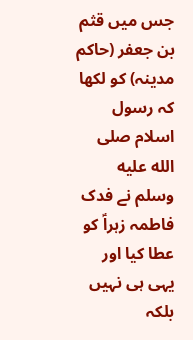جس میں قثم بن جعفر (حاکم مدینہ) کو لکھا کہ رسول اسلام صلى الله عليه وسلم نے فدک فاطمہ زہراؑ کو عطا کیا اور یہی ہی نہیں بلکہ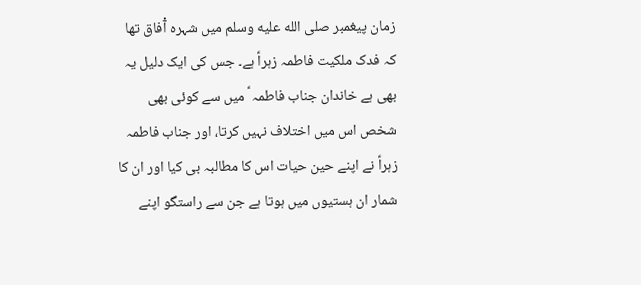زمان پیغمبر صلى الله عليه وسلم میں شہرہ آْفاق تھا کہ فدک ملکیت فاطمہ زہراؑ ہے۔ جس کی ایک دلیل یہ بھی ہے خاندان جناب فاطمہ ؑ میں سے کوئی بھی شخص اس میں اختلاف نہیں کرتا، اور جناب فاطمہ زہراؑ نے اپنے حین حیات اس کا مطالبہ بی کیا اور ان کا شمار ان ہستیوں میں ہوتا ہے جن سے راستگو اپنے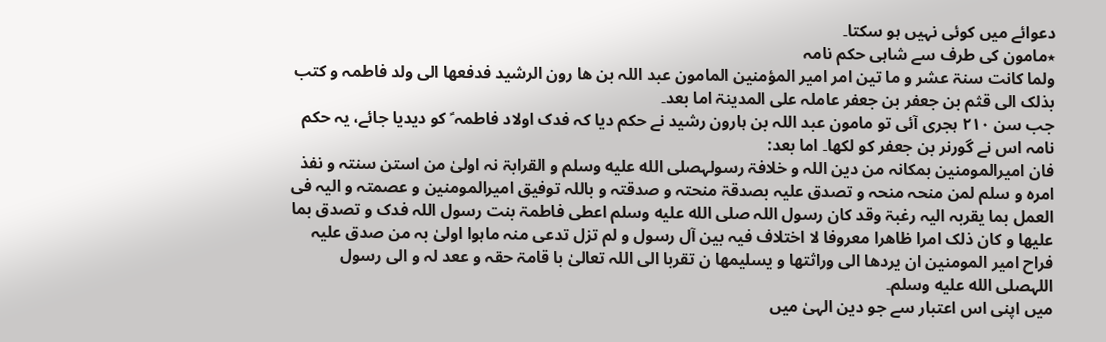دعوائے میں کوئی نہیں ہو سکتا۔
٭مامون کی طرف سے شاہی حکم نامہ
ولما کانت سنۃ عشر و ما تین امر امیر المؤمنین المامون عبد اللہ بن ھا رون الرشید فدفعھا الی ولد فاطمہ و کتب بذلک الی قثم بن جعفر بن جعفر عاملہ علی المدینۃ اما بعد۔
جب سن ۲۱۰ ہجری آئی تو مامون عبد اللہ بن ہارون رشید نے حکم دیا کہ فدک اولاد فاطمہ ؑ کو دیدیا جائے، یہ حکم نامہ اس نے گورنر بن جعفر کو لکھا۔ اما بعد:
فان امیرالمومنین بمکانہ من دین اللہ و خلافۃ رسولہصلى الله عليه وسلم و القرابۃ نہ اولیٰ من استن سنتہ و نفذ امرہ و سلم لمن منحہ منحہ و تصدق علیہ بصدقۃ منحتہ و صدقتہ و باللہ توفیق امیرالمومنین و عصمتہ و الیہ فی العمل بما یقربہ الیہ رغبۃ وقد کان رسول اللہ صلى الله عليه وسلم اعطی فاطمۃ بنت رسول اللہ فدک و تصدق بما علیھا و کان ذلک امرا ظاھرا معروفا لا اختلاف فیہ بین آل رسول و لم تزل تدعی منہ ماہوا اولیٰ بہ من صدق علیہ فراح امیر المومنین ان یردھا الی وراثتھا و یسلیمھا ن تقربا الی اللہ تعالیٰ با قامۃ حقہ و ععد لہ و الی رسول اللہصلى الله عليه وسلم۔
میں اپنی اس اعتبار سے جو دین الہیٰ میں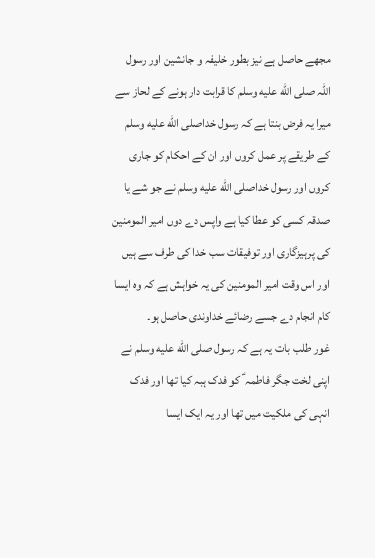مجھے حاصل ہے نیز بطور خلیفہ و جانشین اور رسول اللہ صلى الله عليه وسلم کا قرابت دار ہونے کے لحاز سے میرا یہ فرض بنتا ہے کہ رسول خداصلى الله عليه وسلم کے طریقے پر عمل کروں اور ان کے احکام کو جاری کروں اور رسول خداصلى الله عليه وسلم نے جو شے یا صدقہ کسی کو عطا کیا ہے واپس دے دوں امیر المومنین کی پرہیزگاری اور توفیقات سب خدا کی طرف سے ہیں اور اس وقت امیر المومنین کی یہ خواہش ہے کہ وہ ایسا کام انجام دے جسے رضائے خداوندی حاصل ہو۔
غور طلب بات یہ ہے کہ رسول صلى الله عليه وسلم نے اپنی لخت جگر فاطمہ ؑ کو فدک ہبہ کیا تھا اور فدک انہی کی ملکیت میں تھا اور یہ ایک ایسا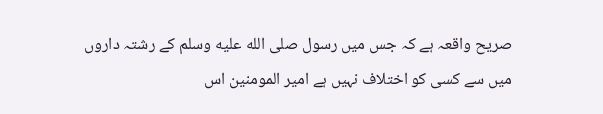صریح واقعہ ہے کہ جس میں رسول صلى الله عليه وسلم کے رشتہ داروں میں سے کسی کو اختلاف نہیں ہے امیر المومنین اس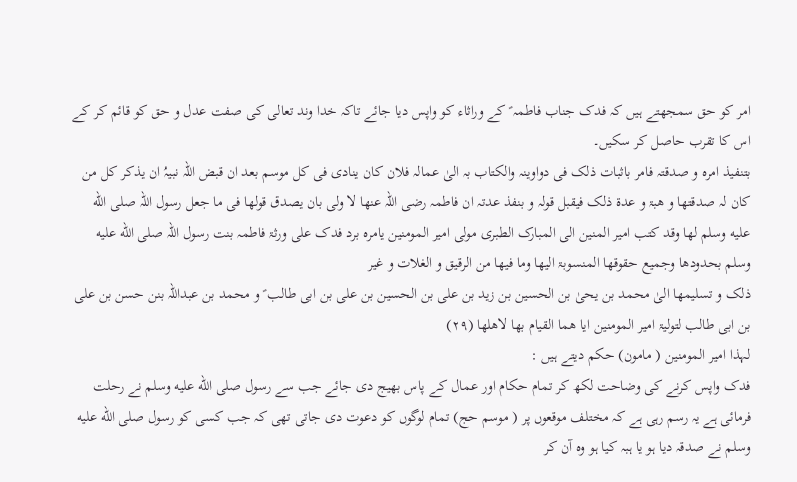امر کو حق سمجھتے ہیں کہ فدک جناب فاطمہ ؑ کے وراثاء کو واپس دیا جائے تاکہ خدا وند تعالی کی صفت عدل و حق کو قائم کر کے اس کا تقرب حاصل کر سکیں۔
بتنفیذ امرہ و صدقتہ فامر باثبات ذلک فی دواوینہ والکتاب بہ الیٰ عمالہ فلان کان ینادی فی کل موسم بعد ان قبض اللہ نبیہُ ان یذکر کل من کان لہ صدقتھا و ھبۃ و عدۃ ذلک فیقبل قولہ و بنفذ عدتہ ان فاطمہ رضی اللہ عنھا لا ولی بان یصدق قولھا فی ما جعل رسول اللہ صلى الله عليه وسلم لھا وقد کتب امیر المنین الی المبارک الطبری مولی امیر المومنین یامرہ برد فدک علی ورثۃ فاطمہ بنت رسول اللہ صلى الله عليه وسلم بحدودھا وجمیع حقوقھا المنسوبۃ الیھا وما فیھا من الرقیق و الغلات و غیر
ذلک و تسلیمھا الیٰ محمد بن یحیٰ بن الحسین بن زید بن علی بن الحسین بن علی بن ابی طالب ؑ و محمد بن عبداللہ بنن حسن بن علی بن ابی طالب لتولیۃ امیر المومنین ایا ھما القیام بھا لاھلھا (۲۹)
لہذا امیر المومنین ( مامون) حکم دیتے ہیں :
فدک واپس کرنے کی وضاحت لکھ کر تمام حکام اور عمال کے پاس بھیج دی جائے جب سے رسول صلى الله عليه وسلم نے رحلت فرمائی ہے یہ رسم رہی ہے کہ مختلف موقعوں پر ( موسم حج) تمام لوگوں کو دعوت دی جاتی تھی کہ جب کسی کو رسول صلى الله عليه وسلم نے صدقہ دیا ہو یا ہبہ کیا ہو وہ آن کر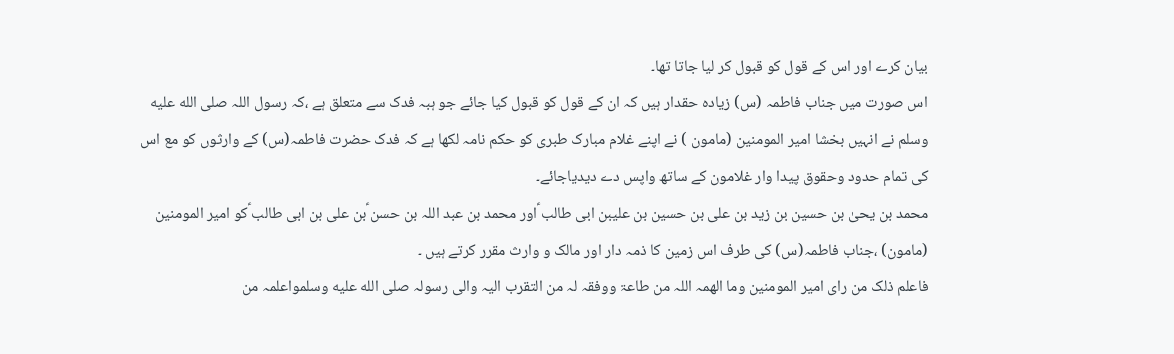بیان کرے اور اس کے قول کو قبول کر لیا جاتا تھا۔
اس صورت میں جناب فاطمہ (س) زیادہ حقدار ہیں کہ ان کے قول کو قبول کیا جائے جو ہبہ فدک سے متعلق ہے ،کہ رسول اللہ صلى الله عليه وسلم نے انہیں بخشا امیر المومنین (مامون ) نے اپنے غلام مبارک طبری کو حکم نامہ لکھا ہے کہ فدک حضرت فاطمہ(س) کے وارثوں کو مع اس کی تمام حدود وحقوق پیدا وار غلامون کے ساتھ واپس دے دیدیاجائے۔
محمد بن یحیٰ بن حسین بن زید بن علی بن حسین بن علیبن ابی طالب ؑاور محمد بن عبد اللہ بن حسن ؑبن علی بن ابی طالب ؑکو امیر المومنین (مامون) ،جناب فاطمہ(س) کی طرف اس زمین کا ذمہ دار اور مالک و وارث مقرر کرتے ہیں ۔
فاعلم ذلک من رای امیر المومنین وما الھمہ اللہ من طاعۃ ووفقہ لہ من التقرب الیہ والی رسولہ صلى الله عليه وسلمواعلمہ من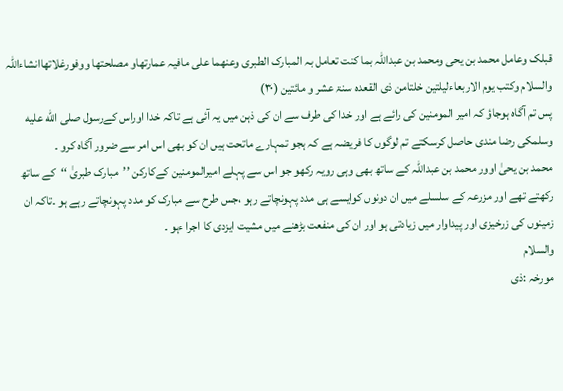قبلک وعامل محمد بن یحی ومحمد بن عبداللہ بما کنت تعامل بہ المبارک الطبری وعنھما علی مافیہ عمارتھاو مصلحتھا ووفورغلاتھاانشاءاللہ والسلام وکتب یوم الاربعاءلیلتین خلتامن ذی القعدہ سنۃ عشر و مائتین (۳۰)
پس تم آگاہ ہوجاؤ کہ امیر المومنین کی رائے ہے اور خدا کی طرف سے ان کی ذہن میں یہ آئی ہے تاکہ خدا اوراس کےرسول صلى الله عليه وسلمکی رضا مندی حاصل کرسکتے تم لوگوں کا فریضہ ہے کہ ہجو تمہارے ماتحت ہیں ان کو بھی اس امر سے ضرور آگاہ کرو ۔
محمد بن یحیٰ اوور محمد بن عبداللہ کے ساتھ بھی وہی رویہ رکھو جو اس سے پہلے امیرالمومنین کےکارکن ’’مبارک طبریٰ ‘‘کے ساتھ رکھتے تھے اور مزرعہ کے سلسلے میں ان دونوں کوایسے ہی مدد پہونچاتے رہو ،جس طرح سے مبارک کو مدد پہونچاتے رہے ہو ۔تاکہ ان زمینوں کی زرخیزی اور پیداوار میں زیادتی ہو اور ان کی منفعت بڑھنے میں مشیت ایزدی کا اجرا ءہو ۔
والسلام
مورخہ :ذی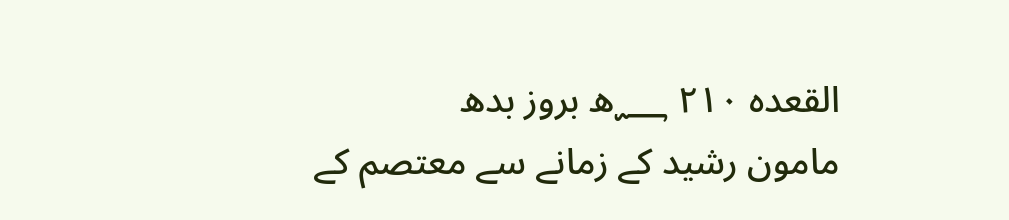القعدہ ۲۱۰ ؁ھ بروز بدھ
مامون رشید کے زمانے سے معتصم کے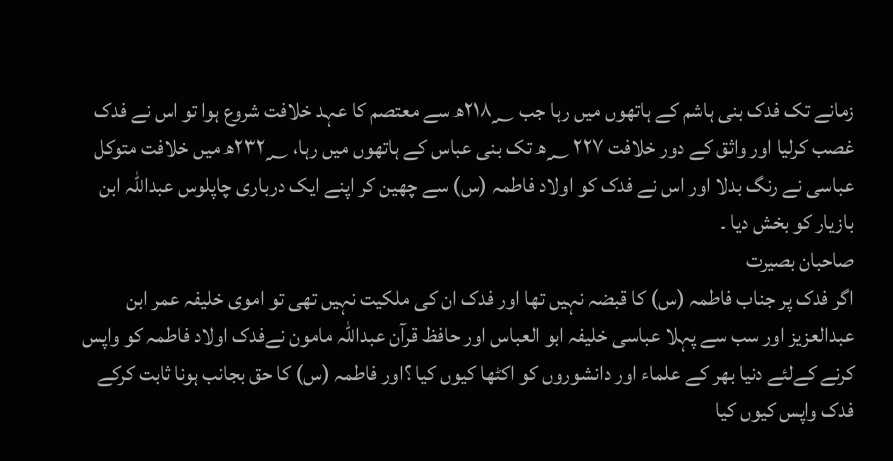زمانے تک فدک بنی ہاشم کے ہاتھوں میں رہا جب ۲۱۸؁ھ سے معتصم کا عہد خلافت شروع ہوا تو اس نے فدک غصب کرلیا اور واثق کے دور خلافت ۲۲۷ ؁ھ تک بنی عباس کے ہاتھوں میں رہا، ۲۳۲؁ھ میں خلافت متوکل عباسی نے رنگ بدلا اور اس نے فدک کو اولاد فاطمہ (س) سے چھین کر اپنے ایک درباری چاپلوس عبداللہ ابن بازیار کو بخش دیا ۔
صاحبان بصیرت
اگر فدک پر جناب فاطمہ (س) کا قبضہ نہیں تھا اور فدک ان کی ملکیت نہیں تھی تو اموی خلیفہ عمر ابن عبدالعزیز اور سب سے پہلا عباسی خلیفہ ابو العباس اور حافظ قرآن عبداللہ مامون نےفدک اولاد فاطمہ کو واپس کرنے کےلئے دنیا بھر کے علماء اور دانشوروں کو اکٹھا کیوں کیا ؟اور فاطمہ (س) کا حق بجانب ہونا ثابت کرکے فدک واپس کیوں کیا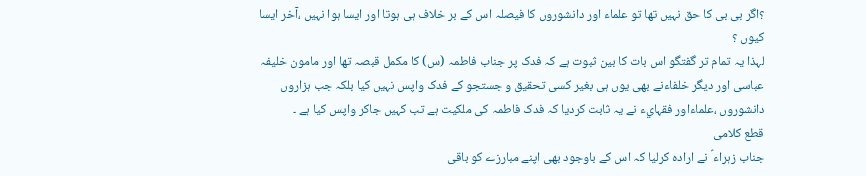؟اگر بی بی کا حق نہیں تھا تو علماء اور دانشوروں کا فیصلہ اس کے بر خلاف ہی ہوتا اور ایسا ہوا نہیں ،آخر ایسا کیوں ؟
لہذا یہ تمام تر گفتگو اس بات کا بین ثبوت ہے کہ فدک پر جناب فاطمہ (س) کا مکمل قبصہ تھا اور مامون خلیفہ عباسی اور دیگر خلفاءنے بھی یوں ہی بغیر کسی تحقیق و جستجو کے فدک واپس نہیں کیا بلکہ جب ہزاروں دانشوروں ،علماءاور فقہايء نے یہ ثابت کردیا کہ فدک فاطمہ کی ملکیت ہے تب کہیں جاکر واپس کیا ہے ۔
قطع کلامی
جناب زہراء ؑ نے ارادہ كرليا كہ اس كے باوجود بھى اپنے مبارزے كو باقى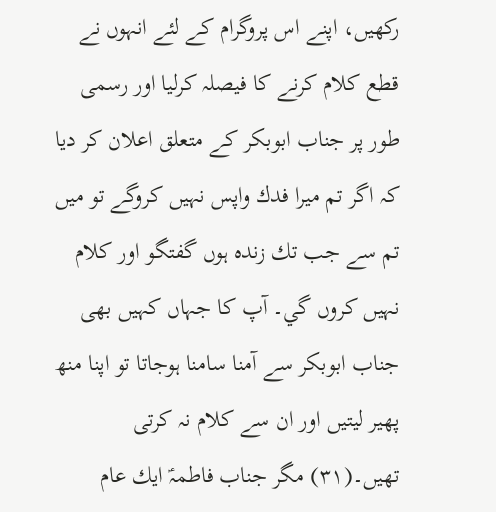ركھيں، اپنے اس پروگرام كے لئے انہوں نے قطع كلام كرنے كا فيصلہ كرليا اور رسمى طور پر جناب ابوبكر كے متعلق اعلان كر ديا كہ اگر تم ميرا فدك واپس نہيں كروگے تو ميں تم سے جب تك زندہ ہوں گفتگو اور كلام نہيں كروں گي۔ آپ كا جہاں كہيں بھى جناب ابوبكر سے آمنا سامنا ہوجاتا تو اپنا منھ پھير ليتيں اور ان سے كلام نہ كرتى تھيں۔(۳۱) مگر جناب فاطمہؑ ايك عام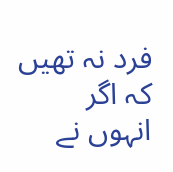فرد نہ تھيں كہ اگر انہوں نے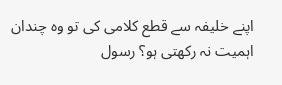اپنے خليفہ سے قطع كلامى كى تو وہ چندان اہميت نہ ركھتى ہو؟ رسول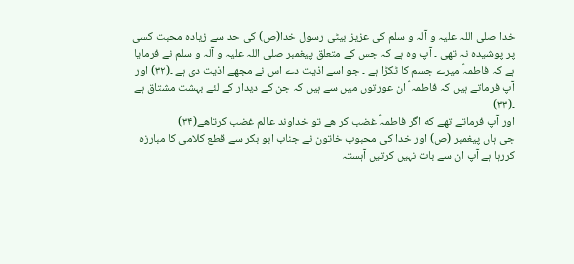خدا صلى اللہ عليہ و آلہ و سلم كى عزيز بيٹى رسول خدا(ص) كى حد سے زيادہ محبت كسى پر پوشيدہ نہ تھى ۔ آپ وہ ہے كہ جس كے متعلق پيغمبر صلى اللہ عليہ و آلہ و سلم نے فرمايا ہے كہ فاطمہؑ ميرے جسم كا ٹكڑا ہے ۔ جو اسے اذيت دے اس نے مجھے اذيت دى ہے ۔(۳۲) اور آپ فرماتے ہيں كہ فاطمہ ؑ ان عورتوں ميں سے ہيں كہ جن كے ديدار كے لئے بہشت مشتاق ہے ۔(۳۳)
اور آپ فرماتے تهے که اگر فاطمہؑ غضب کر هے تو خداوند عالم غضب کرتاهے(۳۴)
جى ہاں پيغمبر (ص) اور خدا كى محبوب خاتون نے جناب ابو بكر سے قطع كلامى كا مبارزہ كررہا ہے آپ ان سے بات نہيں كرتيں آہستہ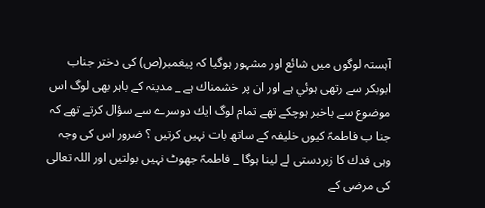آہستہ لوگوں ميں شائع اور مشہور ہوگيا كہ پيغمبر(ص) كى دختر جناب ابوبكر سے رتھى ہوئي ہے اور ان پر خشمناك ہے _ مدينہ كے باہر بھى لوگ اس موضوع سے باخبر ہوچكے تھے تمام لوگ ايك دوسرے سے سؤال كرتے تھے كہ جنا ب فاطمہؑ كيوں خليفہ كے ساتھ بات نہيں كرتيں ؟ ضرور اس كى وجہ وہى فدك كا زبردستى لے لينا ہوگا _ فاطمہؑ جھوٹ نہيں بولتيں اور اللہ تعالى كى مرضى كے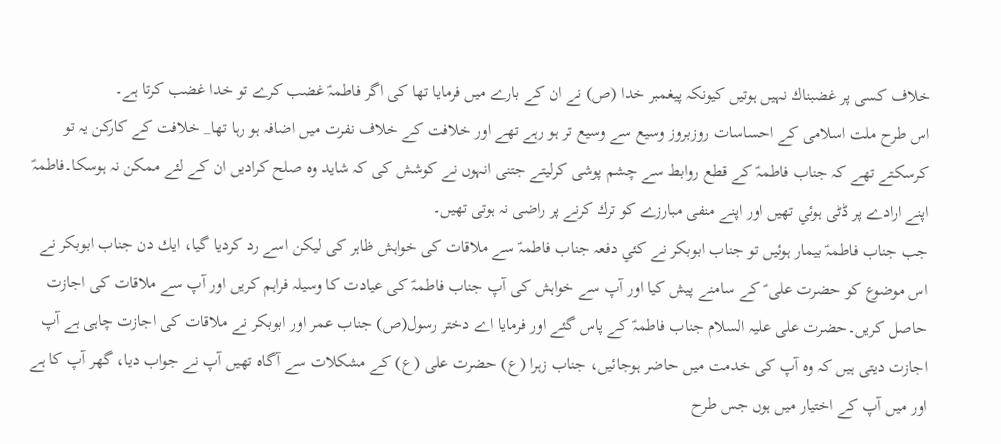خلاف كسى پر غضبناك نہيں ہوتيں كيونكہ پيغمبر خدا (ص) نے ان كے بارے ميں فرمايا تھا كى اگر فاطمہؑ غضب كرے تو خدا غضب كرتا ہے۔
اس طرح ملت اسلامى كے احساسات روزبروز وسيع سے وسيع تر ہو رہے تھے اور خلافت كے خلاف نفرت ميں اضافہ ہو رہا تھا_ خلافت كے كاركن يہ تو كرسكتے تھے كہ جناب فاطمہؑ كے قطع روابط سے چشم پوشى كرليتے جتنى انہوں نے كوشش كى كہ شايد وہ صلح كراديں ان كے لئے ممكن نہ ہوسكا۔فاطمہؑ اپنے ارادے پر ڈٹى ہوئي تھيں اور اپنے منفى مبارزے كو ترك كرنے پر راضى نہ ہوتى تھيں۔
جب جناب فاطمہؑ بيمار ہوئيں تو جناب ابوبكر نے كئي دفعہ جناب فاطمہؑ سے ملاقات كى خواہش ظاہر كى ليكن اسے رد كرديا گيا، ايك دن جناب ابوبكر نے اس موضوع كو حضرت على ؑ كے سامنے پيش كيا اور آپ سے خواہش كى آپ جناب فاطمہؑ كى عيادت كا وسيلہ فراہم كريں اور آپ سے ملاقات كى اجازت حاصل كريں۔حضرت على عليہ السلام جناب فاطمہؑ كے پاس گئے اور فرمايا اے دختر رسول(ص) جناب عمر اور ابوبكر نے ملاقات كى اجازت چاہى ہے آپ اجازت ديتى ہيں كہ وہ آپ كى خدمت ميں حاضر ہوجائيں، جناب زہرا (ع) حضرت على (ع) كے مشكلات سے آگاہ تھيں آپ نے جواب ديا، گھر آپ كا ہے اور ميں آپ كے اختيار ميں ہوں جس طرح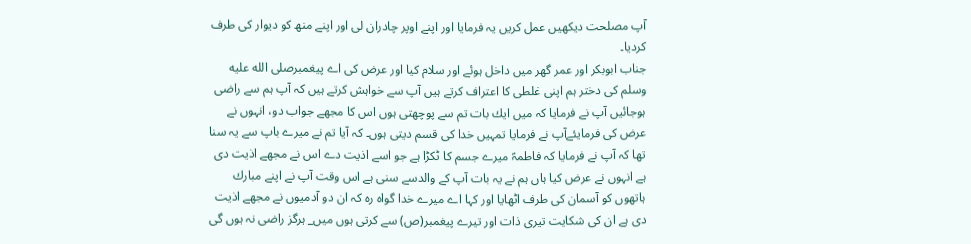آپ مصلحت ديكھيں عمل كريں يہ فرمايا اور اپنے اوپر چادران لى اور اپنے منھ كو ديوار كى طرف كرديا۔
جناب ابوبكر اور عمر گھر ميں داخل ہوئے اور سلام كيا اور عرض كى اے پيغمبرصلى الله عليه وسلم كى دختر ہم اپنى غلطى كا اعتراف كرتے ہيں آپ سے خواہش كرتے ہيں كہ آپ ہم سے راضى ہوجائيں آپ نے فرمايا كہ ميں ايك بات تم سے پوچھتى ہوں اس كا مجھے جواب دو، انہوں نے عرض كى فرمايئےآپ نے فرمايا تمہيں خدا كى قسم ديتى ہوں۔ كہ آيا تم نے ميرے باپ سے يہ سنا تھا كہ آپ نے فرمايا كہ فاطمہؑ ميرے جسم كا ٹكڑا ہے جو اسے اذيت دے اس نے مجھے اذيت دى ہے انہوں نے عرض كيا ہاں ہم نے يہ بات آپ كے والدسے سنى ہے اس وقت آپ نے اپنے مبارك ہاتھوں كو آسمان كى طرف اٹھايا اور كہا اے ميرے خدا گواہ رہ كہ ان دو آدميوں نے مجھے اذيت دى ہے ان كى شكايت تيرى ذات اور تيرے پيغمبر(ص) سے كرتى ہوں ميں_ ہرگز راضى نہ ہوں گى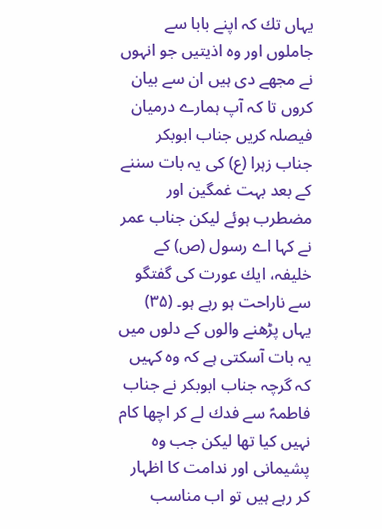يہاں تك كہ اپنے بابا سے جاملوں اور وہ اذيتيں جو انہوں نے مجھے دى ہيں ان سے بيان كروں تا كہ آپ ہمارے درميان فيصلہ كريں جناب ابوبكر جناب زہرا (ع) كى يہ بات سننے كے بعد بہت غمگين اور مضطرب ہوئے ليكن جناب عمر نے كہا اے رسول (ص) كے خليفہ، ايك عورت كى گفتگو سے ناراحت ہو رہے ہو۔ (۳۵)
يہاں پڑھنے والوں كے دلوں ميں يہ بات آسكتى ہے كہ وہ كہيں كہ گرچہ جناب ابوبكر نے جناب فاطمہؑ سے فدك لے كر اچھا كام نہيں كيا تھا ليكن جب وہ پشيمانى اور ندامت كا اظہار كر رہے ہيں تو اب مناسب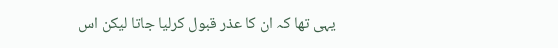يہى تھا كہ ان كا عذر قبول كرليا جاتا ليكن اس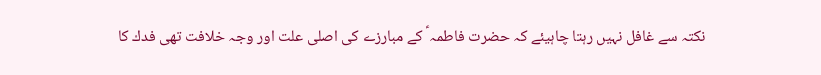نكتہ سے غافل نہيں رہتا چاہيئے كہ حضرت فاطمہ ؑ كے مبارزے كى اصلى علت اور وجہ خلافت تھى فدك كا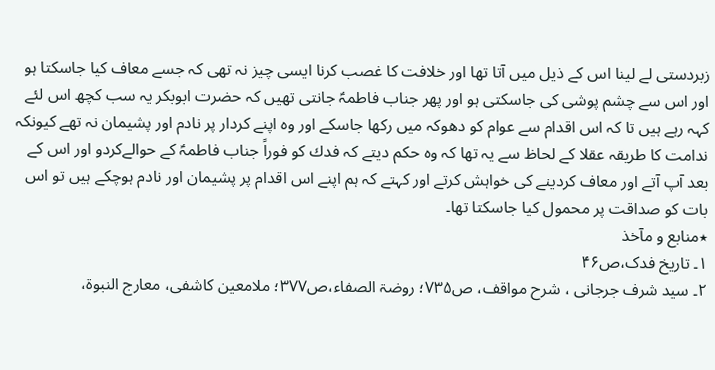زبردستى لے لينا اس كے ذيل ميں آتا تھا اور خلافت كا غصب كرنا ايسى چيز نہ تھى كہ جسے معاف كيا جاسكتا ہو اور اس سے چشم پوشى كى جاسكتى ہو اور پھر جناب فاطمہؑ جانتى تھيں كہ حضرت ابوبكر يہ سب كچھ اس لئے كہہ رہے ہيں تا كہ اس اقدام سے عوام كو دھوكہ ميں ركھا جاسكے اور وہ اپنے كردار پر نادم اور پشيمان نہ تھے كيونكہ ندامت كا طريقہ عقلا كے لحاظ سے يہ تھا كہ وہ حكم ديتے كہ فدك كو فوراً جناب فاطمہؑ كے حوالےكردو اور اس كے بعد آپ آتے اور معاف كردينے كى خواہش كرتے اور كہتے كہ ہم اپنے اس اقدام پر پشيمان اور نادم ہوچكے ہيں تو اس بات كو صداقت پر محمول كيا جاسكتا تھا۔
٭منابع و مآخذ
۱۔ تاریخ فدک،ص۴۶
۲۔ سید شرف جرجانی ، شرح مواقف، ص۷۳۵؛ روضۃ الصفاء،ص۳۷۷؛ ملامعین کاشفی، معارج النبوۃ،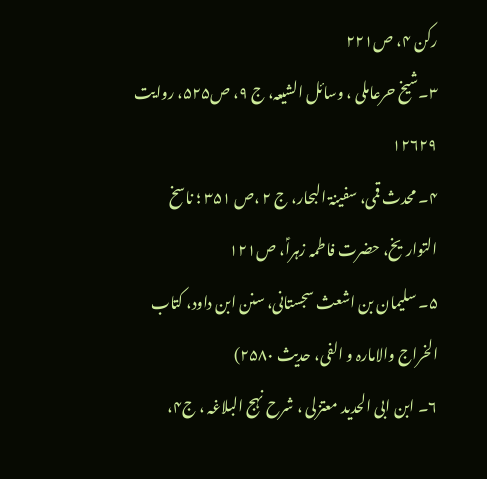رکن ۴، ص۲۲۱
۳۔شیخ حرعاملی ، وسائل الشیعہ، ج ۹، ص۵۲۵، روایت ۱۲۶۲۹
۴۔ محدث قمی، سفینۃ البحار، ج ۲ ،ص ۳۵۱ ؛ ناسخ التواریخ، حضرت فاطمہ زہراؑ، ص۱۲۱
۵۔ سلیمان بن اشعث سجستانی، سنن ابن داود، کتاب الخراج والامارہ و الفی، حدیث ۲۵۸۰)
۶۔ ابن ابی الحدید معتزلی ، شرح نہج البلاغہ ، ج۴،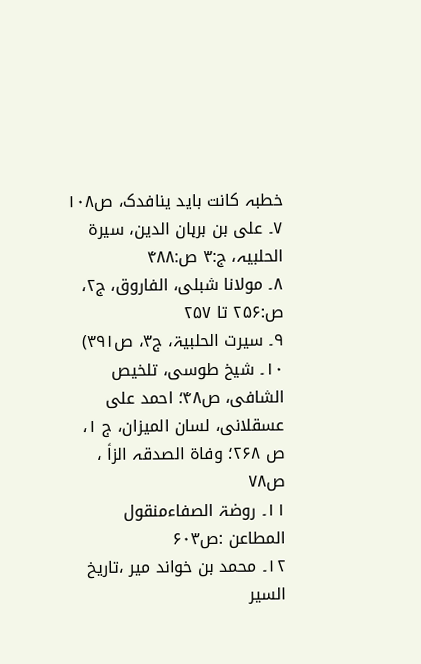خطبہ کانت باید ینافدک، ص۱۰۸
۷۔ علی بن برہان الدین، سیرۃ الحلبیہ، ج:۳ ص:۴۸۸
۸۔ مولانا شبلی، الفاروق، ج۲، ص:۲۵۶ تا ۲۵۷
۹۔ سیرت الحلبیۃ، ج۳، ص۳۹۱)
۱۰۔ شیخ طوسی، تلخیص الشافی، ص۴۸؛ احمد علی عسقلانی، لسان المیزان، ج ۱، ص ۲۶۸؛ وفاۃ الصدقہ الزاؑ ، ص۷۸
۱۱۔ روضۃ الصفاءمنقول المطاعن :ص۶۰۳
۱۲۔ محمد بن خواند میر ،تاریخ السیر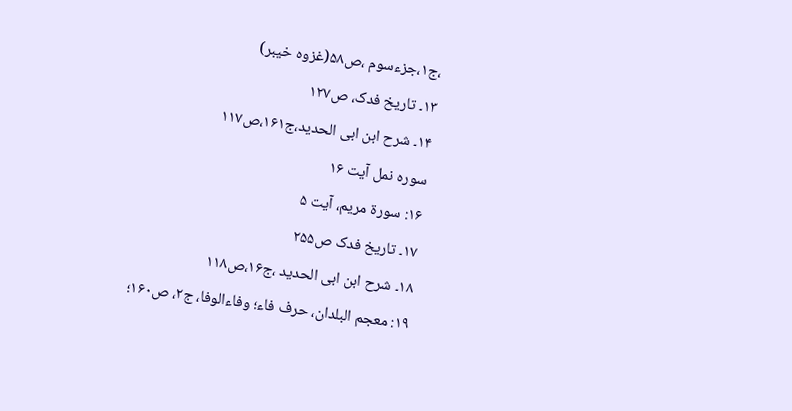،ج۱،جزءسوم ،ص۵۸(غزوہ خیبر)
۱۳۔ تاریخ فدک، ص۱۲۷
۱۴۔ شرح ابن ابی الحدید،ج۱۶۱،ص۱۱۷
سورہ نمل آیت ۱۶
۱۶: سورۃ مریم، آیت ۵
۱۷۔ تاریخ فدک ص۲۵۵
۱۸۔ شرح ابن ابی الحدید ،ج۱۶،ص۱۱۸
۱۹: معجم البلدان، حرف فاء؛ وفاءالوفا، ج۲، ص۱۶۰؛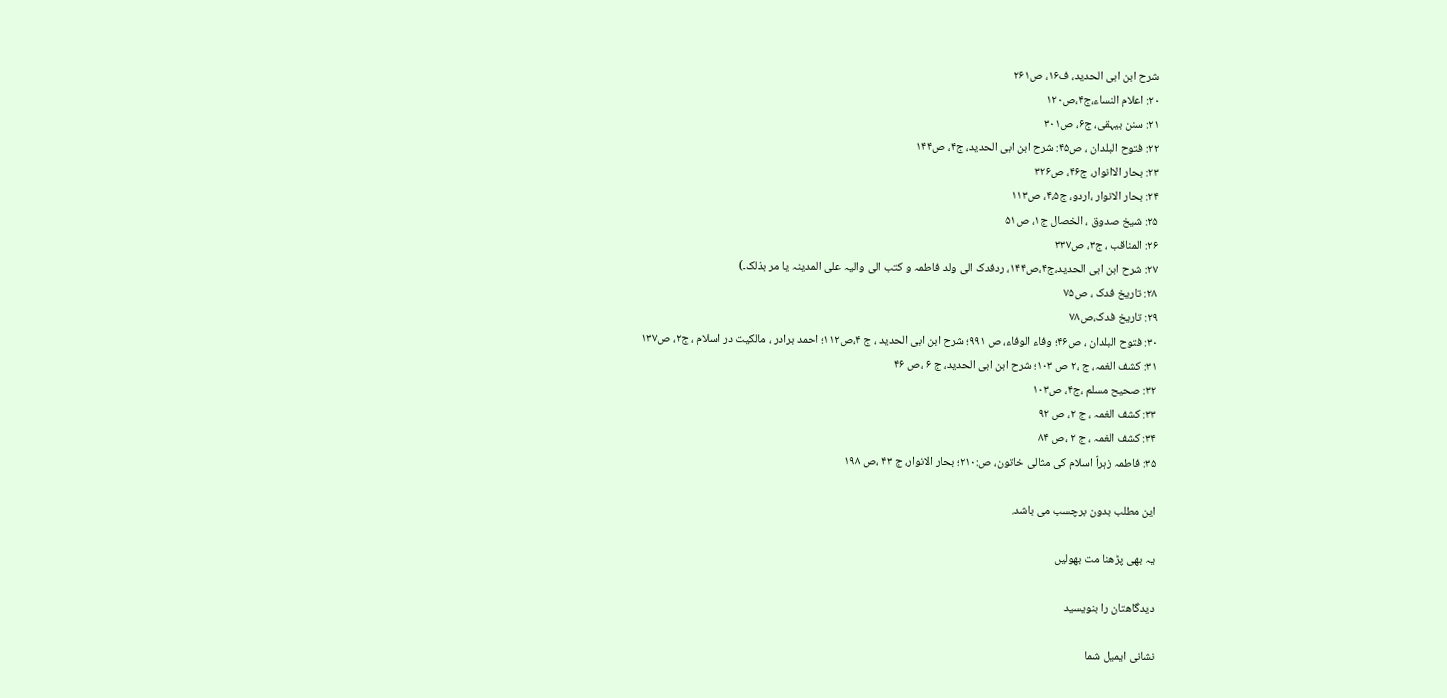شرح ابن ابی الحدید، ف۱۶، ص۲۶۱
۲۰: اعلام النساء،ج۴،ص۱۲۰
۲۱: سنن بیہقی، ج۶، ص۳۰۱
۲۲: فتوح البلدان ، ص۴۵: شرح ابن ابی الحدید، ج۴، ص۱۴۴
۲۳: بحار الاانوار، ج۴۶، ص۳۲۶
۲۴: بحار الانوار ،اردو، ج۴،۵، ص۱۱۳
۲۵: شیخ صدوق ، الخصال ج۱، ص۵۱
۲۶: المناقب ، ج۳، ص۳۳۷
۲۷: شرح ابن ابی الحدید،ج۴،ص۱۴۴، ردفدک الی ولد فاطمہ و کتب الی والیہ علی المدینہ یا مر بذلک۔)
۲۸: تاریخ فدک ، ص۷۵
۲۹: تاریخ فدک،ص۷۸
۳۰: فتوح البلدان ، ص۴۶؛ وفاء الوفاء، ص ۹۹۱؛ شرح ابن ابی الحدید ، ج ۴،ص۱۱۲؛ احمد برادر ، مالکیت در اسلام ، ج۲، ص۱۳۷
۳۱: كشف الغمہ، ج ،۲ ص ۱۰۳؛ شرح ابن ابى الحديد، ج ۶ ،ص ۴۶
۳۲: صحیح مسلم ،ج۴، ص۱۰۳
۳۳: كشف الغمہ ، ج ۲، ص ۹۲
۳۴: كشف الغمہ ، ج ۲ ،ص ۸۴
۳۵: فاطمہ زہراؑ اسلام کی مثالی خاتون، ص:۲۱۰؛ بحار الانوار، ج ۴۳ ،ص ۱۹۸

این مطلب بدون برچسب می باشد.

یہ بھی پڑھنا مت بھولیں

دیدگاهتان را بنویسید

نشانی ایمیل شما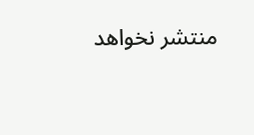منتشر نخواهد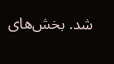شد. بخش‌های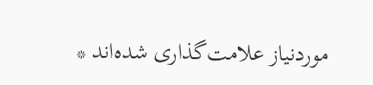موردنیاز علامت‌گذاری شده‌اند *